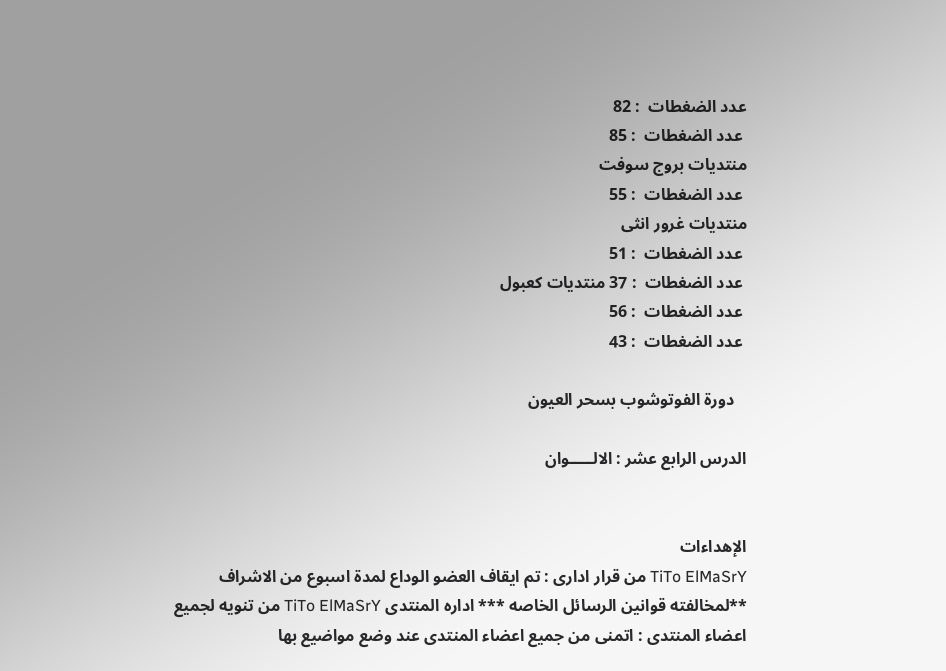عدد الضغطات  : 82
 عدد الضغطات  : 85
منتديات بروج سوفت
 عدد الضغطات  : 55
منتديات غرور انثى
 عدد الضغطات  : 51
 عدد الضغطات  : 37 منتديات كعبول
 عدد الضغطات  : 56
 عدد الضغطات  : 43

   دورة الفوتوشوب بسحر العيون

الدرس الرابع عشر : الالـــــوان


الإهداءات
TiTo ElMaSrY من قرار ادارى : تم ايقاف العضو الوداع لمدة اسبوع من الاشراف **لمخالفته قوانين الرسائل الخاصه *** اداره المنتدى TiTo ElMaSrY من تنويه لجميع اعضاء المنتدى : اتمنى من جميع اعضاء المنتدى عند وضع مواضيع بها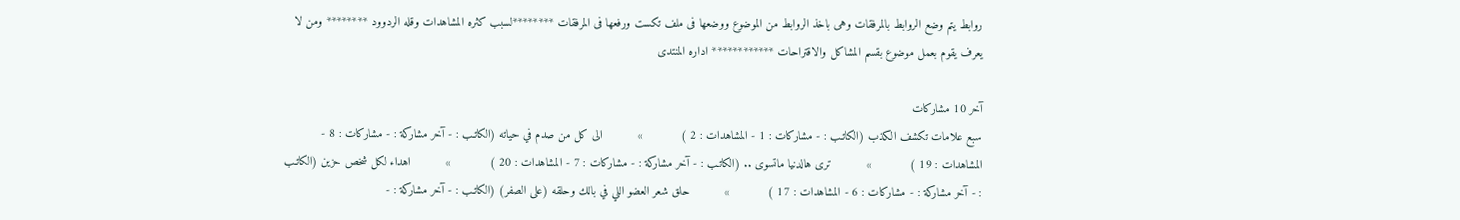روابط يتم وضع الروابط بالمرفقات وهى باخذ الروابط من الموضوع ووضعها فى ملف تكست ورفعها فى المرفقات ********لسبب كثره المشاهدات وقله الردوود ******** ومن لا يعرف يقوم بعمل موضوع بقسم المشاكل والاقتراحات ************ اداره المنتدى

آخر 10 مشاركات
سبع علامات تكشف الكذب (الكاتـب : - مشاركات : 1 - المشاهدات : 2 )           »          الى كل من صدم في حياته (الكاتـب : - آخر مشاركة : - مشاركات : 8 - المشاهدات : 19 )           »          ترى هالدنيا ماتسوى .. (الكاتـب : - آخر مشاركة : - مشاركات : 7 - المشاهدات : 20 )           »          اهداء لكل شخص حزين (الكاتـب : - آخر مشاركة : - مشاركات : 6 - المشاهدات : 17 )           »          حلق شعر العضو اللي في بالك وحلقه (على الصفر) (الكاتـب : - آخر مشاركة : -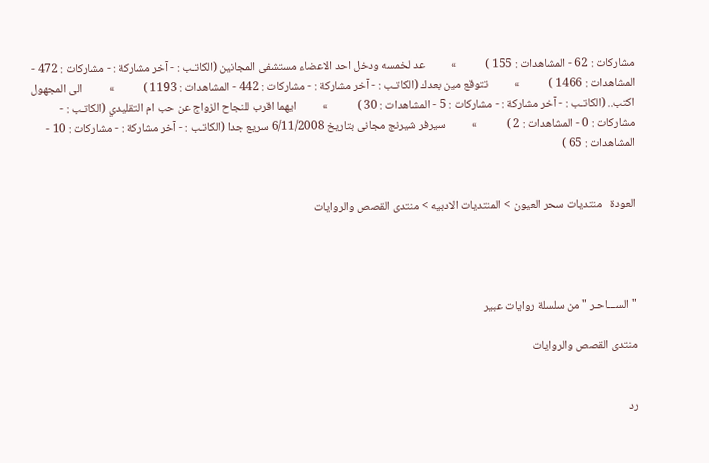مشاركات : 62 - المشاهدات : 155 )           »          عد لخمسه ودخل احد الاعضاء مستشفى المجانين (الكاتـب : - آخر مشاركة : - مشاركات : 472 - المشاهدات : 1466 )           »          تتوقع مين بعدك (الكاتـب : - آخر مشاركة : - مشاركات : 442 - المشاهدات : 1193 )           »          الى المجهول اكتب.. (الكاتـب : - آخر مشاركة : - مشاركات : 5 - المشاهدات : 30 )           »          ايهما اقرب للنجاح الزواج عن حب ام التقليدي (الكاتـب : - مشاركات : 0 - المشاهدات : 2 )           »          سيرفر شيرنج مجانى بتاريخ 6/11/2008 سريع جدا (الكاتـب : - آخر مشاركة : - مشاركات : 10 - المشاهدات : 65 )


العودة   منتديات سحر العيون > المنتديات الادبيه > منتدى القصص والروايات




"الســـاحـر " من سلسلة روايات عبير

منتدى القصص والروايات


رد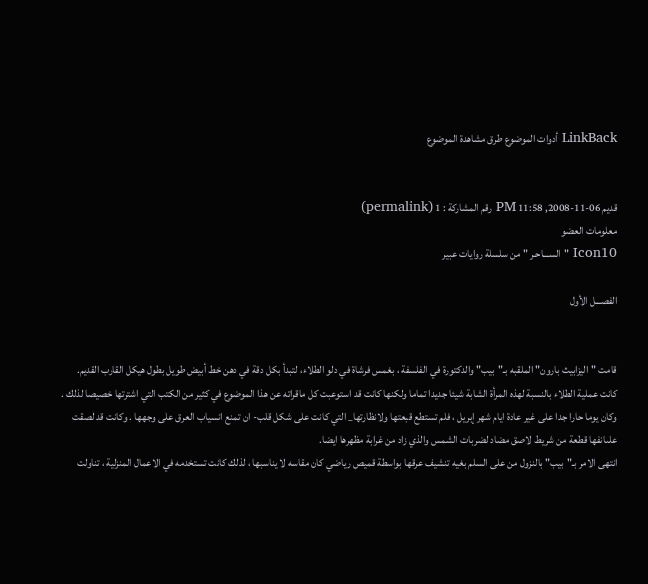LinkBack أدوات الموضوع طرق مشاهدة الموضوع


قديم 06-11-2008, 11:58 PM رقم المشاركة : 1 (permalink)
معلومات العضو
Icon10 "الســـاحـر " من سلسلة روايات عبير

الفصـــل الأول


قامت "اليزابيث بارون" الملقبه بـ"بيب" والدكتورة في الفلسفة ، بغمس فرشاة في دلو الطلاء، لتبدأ بكل دقة في دهن خط أبيض طويل بطول هيكل القارب القديم.
كانت عملية الطلاء بالنسبة لهذه المرأة الشابة شيئا جديدا تماما ولكنها كانت قد استوعبت كل ماقراته عن هذا الموضوع في كثير من الكتب التي اشترتها خصيصا لذلك . وكان يوما حارا جدا على غير عادة ايام شهر إبريل ، فلم تستطع قبعتها ولانظارتها_ التي كانت على شكل قلب- ان تمنع انسياب العرق على وجهها . وكانت قد لصقت علىانفها قطعة من شريط لاصق مضاد لضربات الشمس والذي زاد من غرابة مظهرها ايضا.
انتهى الامر بـ"بيب" بالنزول من على السلم بغيه تنشيف عرقها بواسطة قميص رياضي كان مقاسه لا يناسبها ، لذلك كانت تستخدمه في الاعمال المنزلية ، تناولت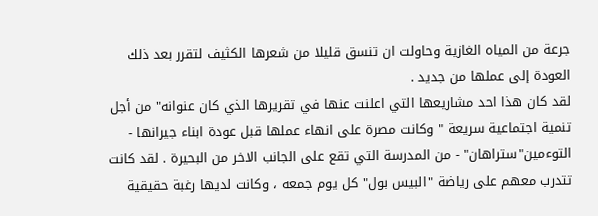جرعة من المياه الغازية وحاولت ان تنسق قليلا من شعرها الكثيف لتقرر بعد ذلك العودة إلى عملها من جديد .
لقد كان هذا احد مشاريعها التي اعلنت عنها في تقريرها الذي كان عنوانه" من أجل تنمية اجتماعية سريعة " وكانت مصرة على انهاء عملها قبل عودة ابناء جيرانها - التوءمين"ستراهان" - من المدرسة التي تقع على الجانب الاخر من البحيرة . لقد كانت تتدرب معهم على رياضة "البيس بول" كل يوم جمعه ، وكانت لديها رغبة حقيقية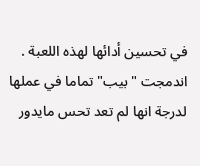في تحسين أدائها لهذه اللعبة .
اندمجت "بيب" تماما في عملها لدرجة انها لم تعد تحس مايدور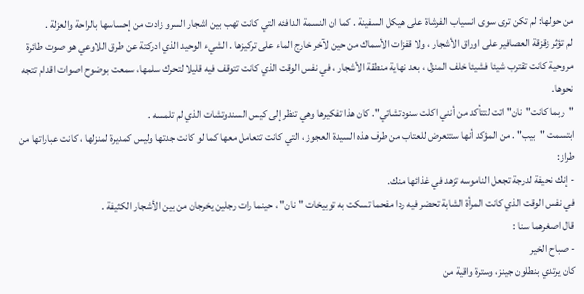من حولها: لم تكن ترى سوى انسياب الفرشاة على هيكل السفينة . كما ان النسمة الدافئه التي كانت تهب بين اشجار السرو زادت من إحساسها بالراحة والعزلة .
لم تؤثر زقزقة العصافير على اوراق الأشجار ، ولا قفزات الأسماك من حين لآخر خارج الماء على تركيزها . الشيء الوحيد الذي ادركتة عن طرق اللاوعي هو صوت طائرة مروحية كانت تقترب شيئا فشيئا خلف المنزل ، بعد نهاية منطقة الأشجار ، في نفس الوقت الذي كانت تتوقف فيه قليلا لتحرك سلمها، سمعت بوضوح اصوات اقدام تتجه نحوها.
"ربما كانت"نان" اتت لتتأكد من أنني اكلت سنودتشاتي". كان هذا تفكيرها وهي تنظر إلى كيس السندوتشات الذي لم تلمسه .
ابتسمت "بيب" . من المؤكد أنها ستتعرض للعتاب من طرف هذه السيدة العجوز ، التي كانت تتعامل معها كما لو كانت جدتها وليس كمديرة لمنزلها ، كانت عباراتها من طراز:
- إنك نحيفة لدرجة تجعل الناموسه تزهد في غذائها منك.
في نفس الوقت الذي كانت المرأة الشابة تحضر فيه ردا مفحما تسكت به توبيخات "نان" ، حينما رات رجلين يخرجان من بين الأشجار الكثيفة .
قال اصغرهما سنا :
- صباح الخير
كان يرتدي بنطلون جينز، وسترة واقية من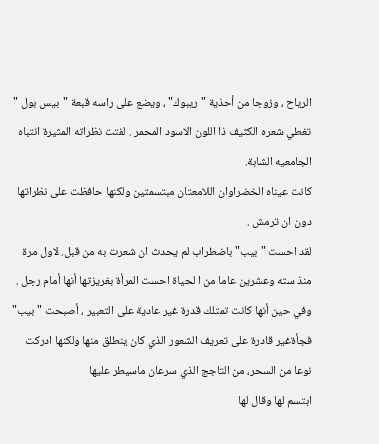الرياح ، وزوجا من أحذية "ريبوك" ، ويضع على راسه قبعة "بيس بول " تغطي شعره الكثيف ذا اللون الاسود المحمر . لفتت نظراته المثيرة انتباه الجامعيه الشابة.
كانت عيناه الخضراوان اللامعتان مبتسمتين ولكنها حافظت على نظراتها دون ان ترمش .
لقد احست "بيب" باضطراب لم يحدث ان شعرت به من قبل. لاول مرة منذ سته وعشرين عاما من ا لحياة احست المرأة بغريزتها أنها أمام رجل .
وفي حين أنها كانت تمتلك قدرة غير عادية على التعبير ، أصبحت "بيب" فجأةغير قادرة على تعريف الشعور الذي كان ينطلق منها ولكنها ادركت نوعا من السحر، من التاجج الذي سرعان ماسيطر عليها
ابتسم لها وقال لها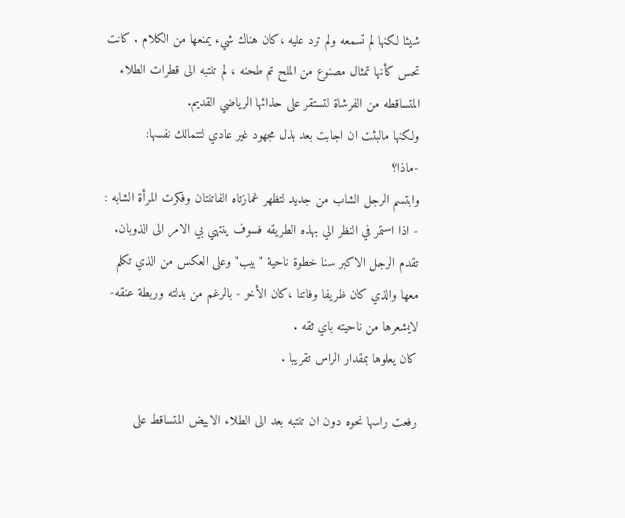شيئا لكنها لم تسمعه ولم ترد عليه ،كان هناك شيء يمنعها من الكلام . كانت تحس كأنها تمثال مصنوع من الملح تم طحنه ، لم تنتبه الى قطرات الطلاء المتساقطه من الفرشاة لتستقر على حذائها الرياضي القديم.
ولكنها مالبثت ان اجابت بعد بذل مجهود غير عادي لتتمالك نفسها:
-ماذا؟
وابتسم الرجل الشاب من جديد لتظهر غمازتاه الفاتنتان وفكرت المرأة الشابه :
- اذا استمر في النظر الي بهذه الطريقه فسوف ينتهي بي الامر الى الذوبان.
تقدم الرجل الاكبر سنا خطوة ناحية "بيب"وعلى العكس من الذي تكلم معها والذي كان ظريفا وفاتنا ،كان الأخر - بالرغم من بدلته وربطة عنقه- لايشعرها من ناحيته باي ثقه .
كان يعلوها بمقدار الراس تقريبا .

رفعت راسها نحوه دون ان تنتبه بعد الى الطلاء الابيض المتساقط على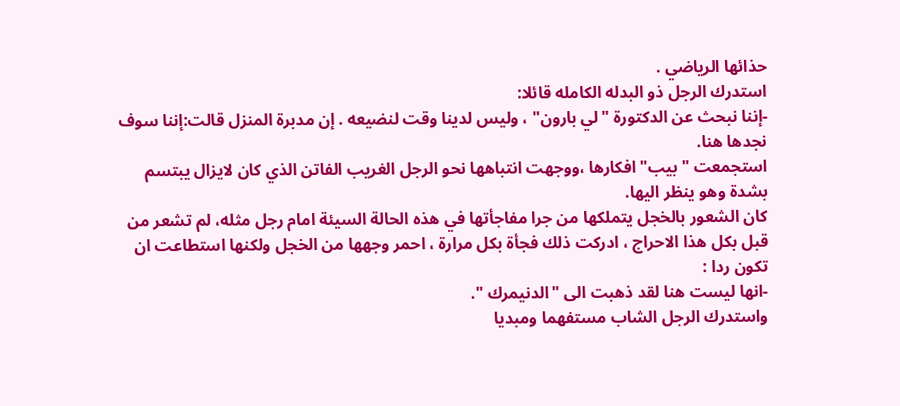حذائها الرياضي .
استدرك الرجل ذو البدله الكامله قائلا:
-إننا نبحث عن الدكتورة "لي بارون" ، وليس لدينا وقت لنضيعه . إن مدبرة المنزل قالت:إننا سوف نجدها هنا.
استجمعت "بيب" افكارها ،ووجهت انتباهها نحو الرجل الغريب الفاتن الذي كان لايزال يبتسم بشدة وهو ينظر اليها.
كان الشعور بالخجل يتملكها من جرا مفاجأتها في هذه الحالة السيئة امام رجل مثله، لم تشعر من قبل بكل هذا الاحراج ، ادركت ذلك فجأة بكل مرارة ، احمر وجهها من الخجل ولكنها استطاعت ان تكون ردا :
-انها ليست هنا لقد ذهبت الى "الدنيمرك ".
واستدرك الرجل الشاب مستفهما ومبديا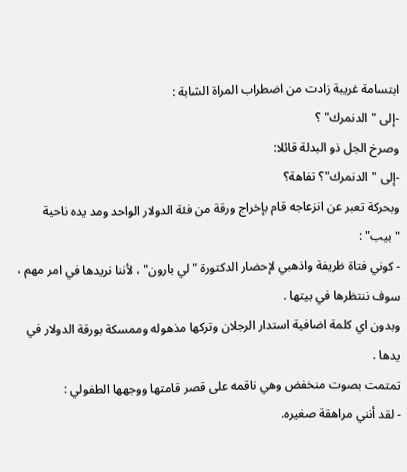ابتسامة غريبة زادت من اضطراب المراة الشابة :
-إلى "الدنمرك" ؟
وصرخ الجل ذو البدلة قائلا:
-إلى "الدنمرك"؟ تفاهة؟
وبحركة تعبر عن انزعاجه قام بإخراج ورقة من فئة الدولار الواحد ومد يده ناحية "بيب" :
- كوني فتاة ظريفة واذهبي لإحضار الدكتورة "لي بارون" ، لأننا نريدها في امر مهم ، سوف ننتظرها في بيتها .
وبدون اي كلمة اضافية استدار الرجلان وتركها مذهوله وممسكة بورقة الدولار في يدها .
تمتمت بصوت منخفض وهي ناقمه على قصر قامتها ووجهها الطفولي :
- لقد أنني مراهقة صغيره.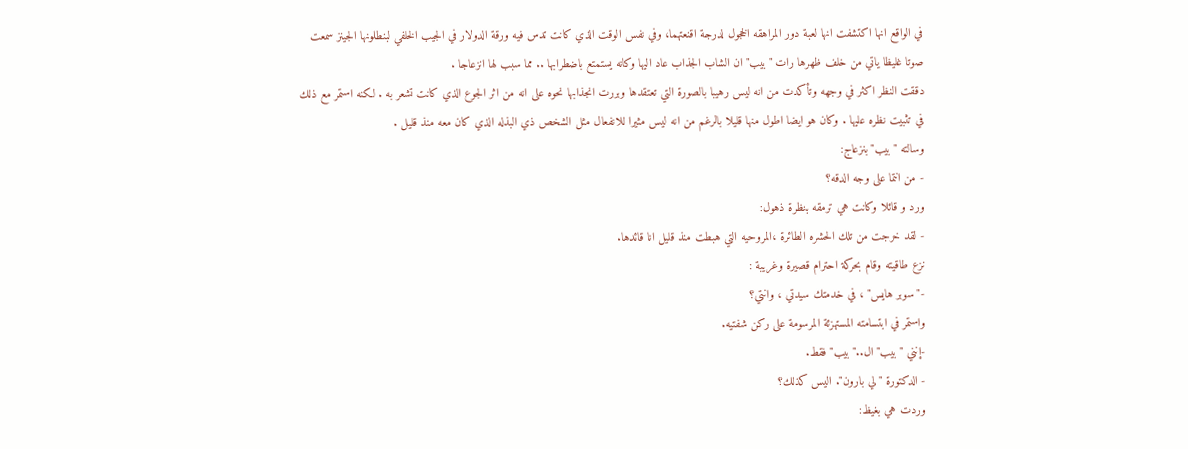في الواقع انها اكتشفت انها لعبة دور المراهقه الخجول لدرجة اقنعتهما، وفي نفس الوقت الذي كانت تدس فيه ورقة الدولار في الجيب الخلفي لبنطلونها الجينز سمعت صوتا غليظا ياتي من خلف ظهرها رات "بيب" ان الشاب الجذاب عاد اليها وكانه يستمتع باضطرابها .. مما سبب لها انزعاجا .
دققت النظر اكثر في وجهه وتأكدت من انه ليس رهيبا بالصورة التي تعتقدها وبررت انجذابها نحوه على انه من اثر الجوع الذي كانت تشعر به . لكنه استمر مع ذلك في تثبيت نظره عليها . وكان هو ايضا اطول منها قليلا بالرغم من انه ليس مثيرا للانفعال مثل الشخص ذي البذله الذي كان معه منذ قليل .
وسالته "بيب" بنزعاج:
- من انتما على وجه الدقه؟
ورد و قائلا وكانت هي ترمقه بنظرة ذهول:
- لقد خرجت من تلك الحشره الطائرة ،المروحيه التي هبطت منذ قليل انا قائدها.
نزع طاقيته وقام بحركة احترام قصيرة وغريبة :
-"سوبر هايس" ، في خدمتك سيدتي ، وانتي؟
واستمر في ابتسامته المستهزئة المرسومة على ركن شفتيه.
-إنني "بيب" ال.."بيب" فقط.
- الدكتورة "لي بارون". اليس كذلك؟
وردت هي بغيظ: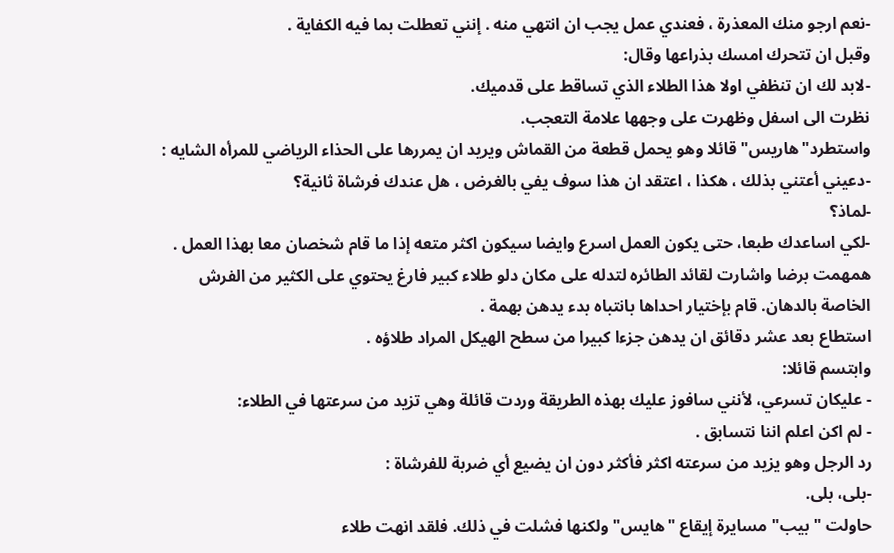-نعم ارجو منك المعذرة ، فعندي عمل يجب ان انتهي منه . إنني تعطلت بما فيه الكفاية .
وقبل ان تتحرك امسك بذراعها وقال:
-لابد لك ان تنظفي اولا هذا الطلاء الذي تساقط على قدميك.
نظرت الى اسفل وظهرت على وجهها علامة التعجب.
واستطرد"هاريس" قائلا وهو يحمل قطعة من القماش ويريد ان يمررها على الحذاء الرياضي للمرأه الشايه :
-دعيني أعتني بذلك ، هكذا ، اعتقد ان هذا سوف يفي بالغرض ، هل عندك فرشاة ثانية؟
-لماذ؟
-لكي اساعدك طبعا، حتى يكون العمل اسرع وايضا سيكون اكثر متعه إذا ما قام شخصان معا بهذا العمل .
همهمت برضا واشارت لقائد الطائره لتدله على مكان دلو طلاء كبير فارغ يحتوي على الكثير من الفرش الخاصة بالدهان. قام بإختيار احداها بانتباه بدء يدهن بهمة .
استطاع بعد عشر دقائق ان يدهن جزءا كبيرا من سطح الهيكل المراد طلاؤه .
وابتسم قائلا:
- عليكان تسرعي، لأنني سافوز عليك بهذه الطريقة وردت قائلة وهي تزيد من سرعتها في الطلاء:
- لم اكن اعلم اننا نتسابق .
رد الرجل وهو يزيد من سرعته اكثر فأكثر دون ان يضيع أي ضربة للفرشاة :
-بلى، بلى.
حاولت "بيب" مسايرة إيقاع "هايس" ولكنها فشلت في ذلك. فلقد انهت طلاء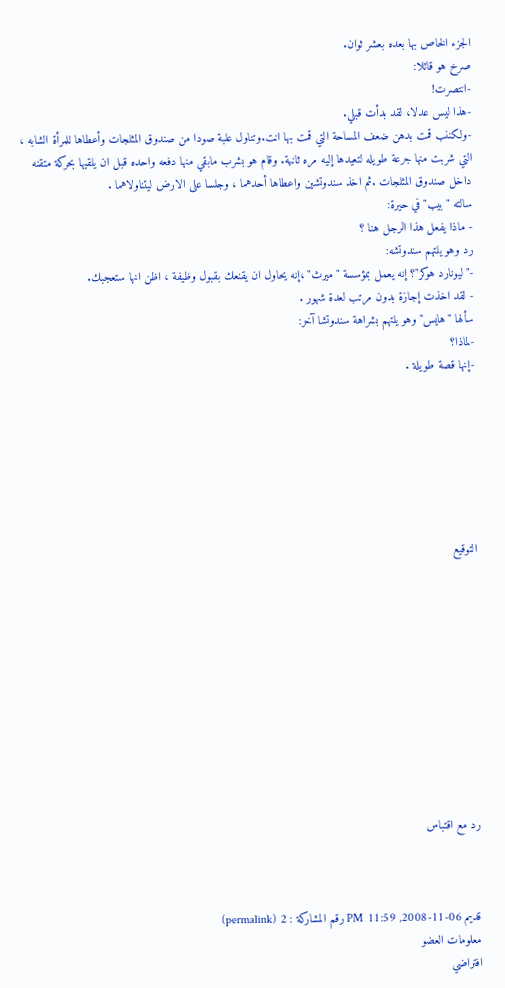الجزء الخاص بها بعده بعشر ثوان.
صرخ هو قائلا:
-انتصرت!
-هذا ليس عدلا، لقد بدأت قبلي.
-ولكننب قمت بدهن ضعف المساحة التي قمت بها انت.وتناول علبة صودا من صندوق المثلجات وأعطاها للمرأة الشابه ، التي شربت منها جرعة طويله لتعيدها إليه مره ثانية. وقام هو بشرب مابقي منها دفعه واحده قبل ان يلقيها بحركة متقنه داخل صندوق المثلجات .ثم اخذ سندوتشين واعطاها أحدهما ، وجلسا على الارض ليتناولاهما .
سالته "بيب" في حيرة:
- ماذا يفعل هذا الرجل هنا ؟
رد وهو يلتهم سندوتشه:
-"ليونارد هوكر"؟ إنه يعمل بمؤسسة "ميرث" ،إنه يحاول ان يقنعك بقبول وظيفة ، اظن انها ستعجبك.
- لقد اخذت إجازة بدون مرتب لعدة شهور .
سألها "هايس" وهو يلتهم بشراهة سندوتشا آخر:
-لماذا؟
-إنها قصة طويلة .







التوقيع











رد مع اقتباس



قديم 06-11-2008, 11:59 PM رقم المشاركة : 2 (permalink)
معلومات العضو
افتراضي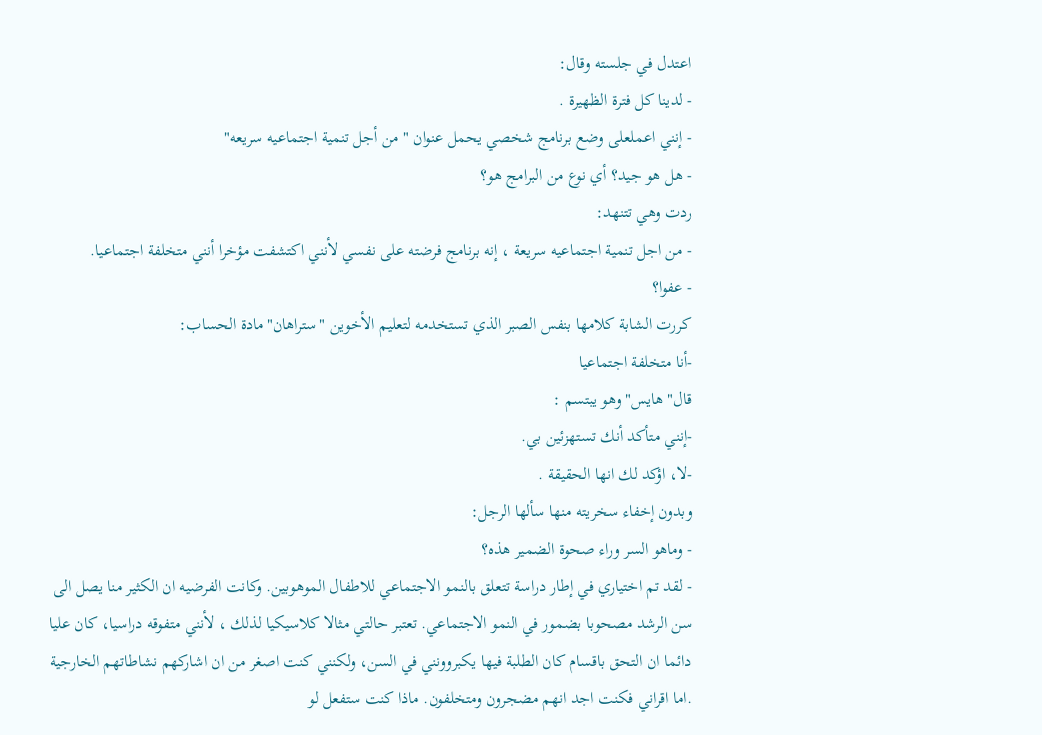اعتدل في جلسته وقال:
- لدينا كل فترة الظهيرة .
- إنني اعملعلى وضع برنامج شخصي يحمل عنوان " من أجل تنمية اجتماعيه سريعه"
- هل هو جيد؟ أي نوع من البرامج هو؟
ردت وهي تتنهد:
- من اجل تنمية اجتماعيه سريعة ، إنه برنامج فرضته على نفسي لأنني اكتشفت مؤخرا أنني متخلفة اجتماعيا.
- عفوا؟
كررت الشابة كلامها بنفس الصبر الذي تستخدمه لتعليم الأخوين "ستراهان"مادة الحساب:
-أنا متخلفة اجتماعيا
قال"هايس" وهو يبتسم :
-إنني متأكد أنك تستهزئين بي.
-لا، اؤكد لك انها الحقيقة .
وبدون إخفاء سخريته منها سألها الرجل:
- وماهو السر وراء صحوة الضمير هذه؟
- لقد تم اختياري في إطار دراسة تتعلق بالنمو الاجتماعي للاطفال الموهوبين. وكانت الفرضيه ان الكثير منا يصل الى سن الرشد مصحوبا بضمور في النمو الاجتماعي. تعتبر حالتي مثالا كلاسيكيا لذلك ، لأنني متفوقه دراسيا، كان عليا دائما ان التحق باقسام كان الطلبة فيها يكبروونني في السن، ولكنني كنت اصغر من ان اشاركهم نشاطاتهم الخارجية .اما اقراني فكنت اجد انهم مضجرون ومتخلفون. ماذا كنت ستفعل لو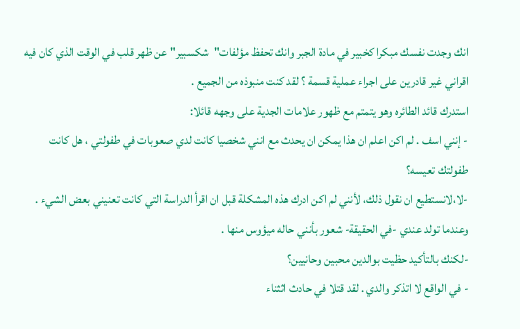انك وجدت نفسك مبكرا كخبير في مادة الجبر وانك تحفظ مؤلفات"شكسبير" عن ظهر قلب في الوقت الذي كان فيه اقراني غير قادرين على اجراء عملية قسمة ؟ لقد كنت منبوذه من الجميع .
استدرك قائد الطائره وهو يتمتم مع ظهور علامات الجدية على وجهه قائلا:
- إنني اسف . لم اكن اعلم ان هذا يمكن ان يحدث مع انني شخصيا كانت لدي صعوبات في طفولتي ، هل كانت طفولتك تعيسه؟
-لا،لانستطيع ان نقول ذلك، لأنني لم اكن ادرك هذه المشكلة قبل ان اقرأ الدراسة التي كانت تعنيني بعض الشيء . وعندما تولد عندي -في الحقيقة- شعور بأنني حاله ميؤوس منها .
-لكنك بالتأكيد حظيت بوالدين محبين وحانيين؟
- في الواقع لا اتذكر والدي . لقد قتلا في حادث اثثناء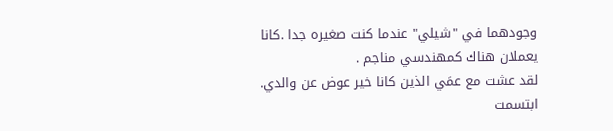وجودهما في "شيلي" عندما كنت صغيره جدا .كانا يعملان هناك كمهندسي مناجم .
لقد عشت مع عمَي الذين كانا خير عوض عن والدي.
ابتسمت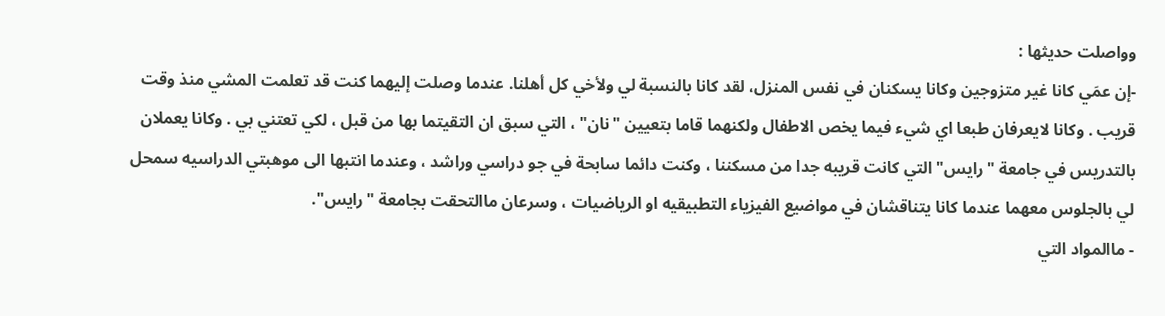وواصلت حديثها :
-إن عمَي كانا غير متزوجين وكانا يسكنان في نفس المنزل، لقد كانا بالنسبة لي ولأخي كل أهلنا. عندما وصلت إليهما كنت قد تعلمت المشي منذ وقت قريب . وكانا لايعرفان طبعا اي شيء فيما يخص الاطفال ولكنهما قاما بتعيين "نان" ، التي سبق ان التقيتما بها من قبل ، لكي تعتني بي . وكانا يعملان بالتدريس في جامعة "رايس" التي كانت قريبه جدا من مسكننا ، وكنت دائما سابحة في جو دراسي وراشد ، وعندما انتبها الى موهبتي الدراسيه سمحل لي بالجلوس معهما عندما كانا يتناقشان في مواضيع الفيزياء التطبيقيه او الرياضيات ، وسرعان ماالتحقت بجامعة "رايس".
- ماالمواد التي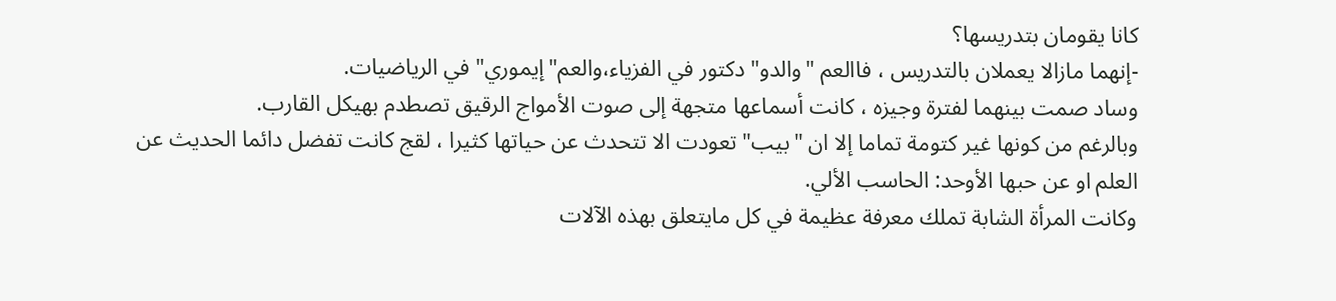كانا يقومان بتدريسها؟
-إنهما مازالا يعملان بالتدريس ، فاالعم "والدو"دكتور في الفزياء،والعم"إيموري" في الرياضيات.
وساد صمت بينهما لفترة وجيزه ، كانت أسماعها متجهة إلى صوت الأمواج الرقيق تصطدم بهيكل القارب.
وبالرغم من كونها غير كتومة تماما إلا ان "بيب" تعودت الا تتحدث عن حياتها كثيرا ، لقج كانت تفضل دائما الحديث عن العلم او عن حبها الأوحد: الحاسب الألي.
وكانت المرأة الشابة تملك معرفة عظيمة في كل مايتعلق بهذه الآلات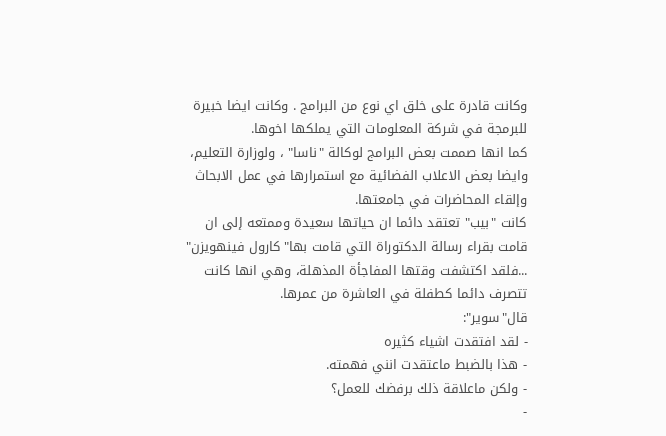وكانت قادرة على خلق اي نوع من البرامج . وكانت ايضا خبيرة للبرمجة في شركة المعلومات التي يملكها اخوها.
كما انها صممت بعض البرامج لوكالة "ناسا" ، ولوزارة التعليم، وايضا بعض الاعلاب الفضائية مع استمرارها في عمل الابحاث وإلقاء المحاضرات في جامعتها.
كانت "بيب" تعتقد دائما ان حياتها سعيدة وممتعه إلى ان قامت بقراء رسالة الدكتوراة التي قامت بها"كارول فينهويزن" ...فلقد اكتشفت وقتها المفاجأة المذهلة، وهي انها كانت تتصرف دائما كطفلة في العاشرة من عمرها.
قال"سوير":
- لقد افتقدت اشياء كثيره
- هذا بالضبط ماعتقدت انني فهمته.
- ولكن ماعلاقة ذلك برفضك للعمل؟
-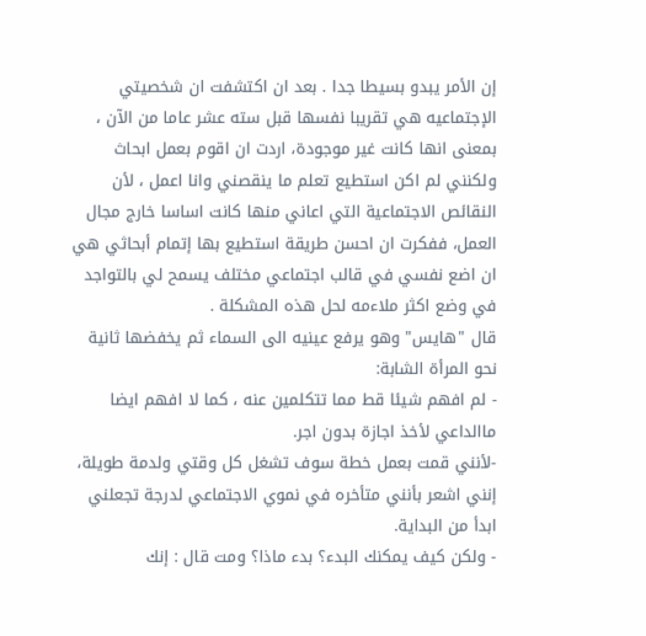إن الأمر يبدو بسيطا جدا . بعد ان اكتشفت ان شخصيتي الإجتماعيه هي تقريبا نفسها قبل سته عشر عاما من الآن ، بمعنى انها كانت غير موجودة، اردت ان اقوم بعمل ابحاث ولكنني لم اكن استطيع تعلم ما ينقصني وانا اعمل ، لأن النقائص الاجتماعية التي اعاني منها كانت اساسا خارج مجال العمل، ففكرت ان احسن طريقة استطيع بها إتمام أبحاثي هي ان اضع نفسي في قالب اجتماعي مختلف يسمح لي بالتواجد في وضع اكثر ملاءمه لحل هذه المشكلة .
قال "هايس" وهو يرفع عينيه الى السماء ثم يخفضها ثانية نحو المرأة الشابة:
- لم افهم شيئا قط مما تتكلمين عنه ، كما لا افهم ايضا ماالداعي لأخذ اجازة بدون اجر.
-لأنني قمت بعمل خطة سوف تشغل كل وقتي ولدمة طويلة، إنني اشعر بأنني متأخره في نموي الاجتماعي لدرجة تجعلني ابدأ من البداية.
- ولكن كيف يمكنك البدء؟ بدء ماذا؟ ومت قال : إنك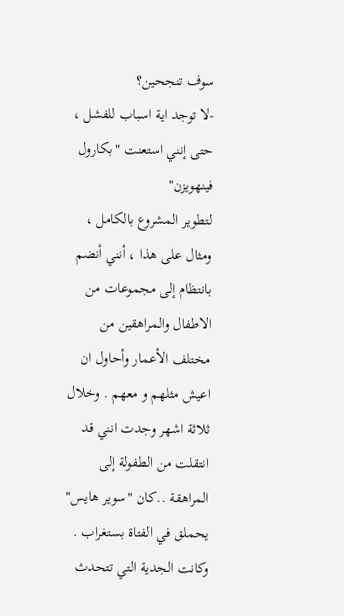سوف تنجحين؟
-لا توجد اية اسباب للفشل ، حتى إنني استعنت "بكارول فينهويزن"
لتطوير المشروع بالكامل ، ومثال على هذا ، أنني أنضم بانتظام إلى مجموعات من الاطفال والمراهقين من مختلف الأعمار وأحاول ان اعيش مثلهم و معهم . وخلال ثلاثة اشهر وجدت انني قد انتقلت من الطفولة إلى المراهقة ..كان "سوير هايس" يحملق في الفتاة بستغراب . وكانت الجدية التي تتحدث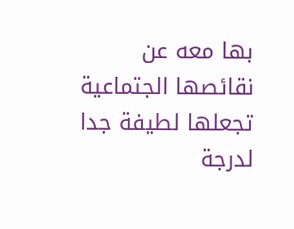بها معه عن نقائصها الجتماعية تجعلها لطيفة جدا لدرجة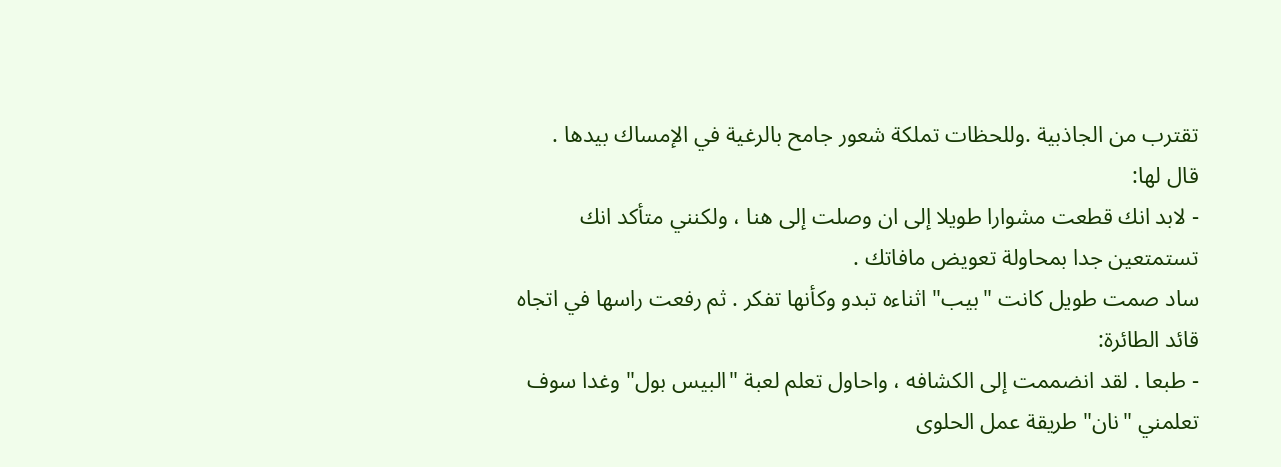تقترب من الجاذبية .وللحظات تملكة شعور جامح بالرغية في الإمساك بيدها .
قال لها:
- لابد انك قطعت مشوارا طويلا إلى ان وصلت إلى هنا ، ولكنني متأكد انك تستمتعين جدا بمحاولة تعويض مافاتك .
ساد صمت طويل كانت "بيب" اثناءه تبدو وكأنها تفكر . ثم رفعت راسها في اتجاه قائد الطائرة:
- طبعا . لقد انضممت إلى الكشافه ، واحاول تعلم لعبة "البيس بول" وغدا سوف تعلمني "نان" طريقة عمل الحلوى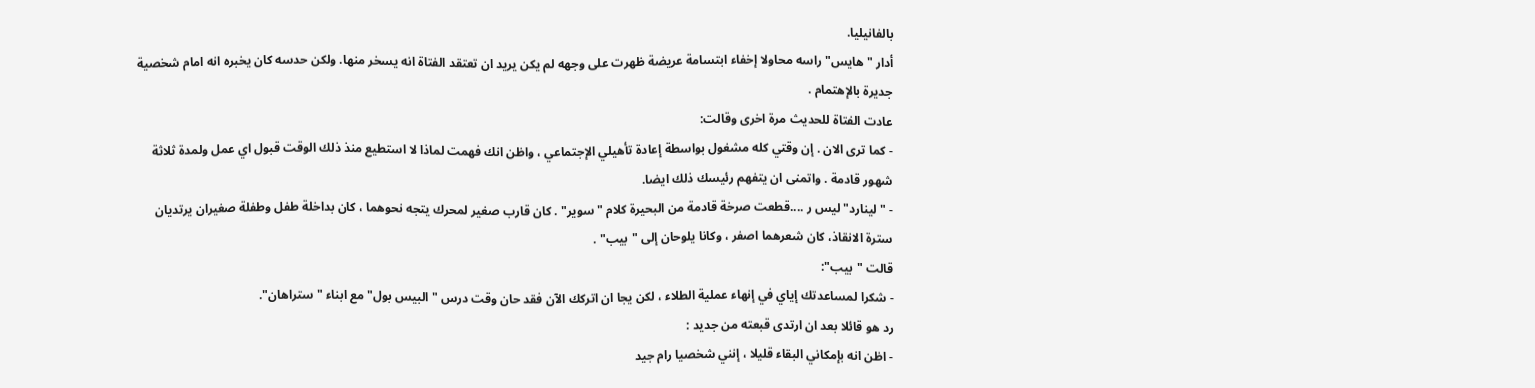بالفانيليا.
أدار "هايس" راسه محاولا إخفاء ابتسامة عريضة ظهرت على وجهه لم يكن يريد ان تعتقد الفتاة انه يسخر منها. ولكن حدسه كان يخبره انه امام شخصية جديرة بالإهتمام .
عادت الفتاة للحديث مرة اخرى وقالت:
- كما ترى الان . إن وقتي كله مشغول بواسطة إعادة تأهيلي الإجتماعي ، واظن انك فهمت لماذا لا استطيع منذ ذلك الوقت قبول اي عمل ولمدة ثلاثة شهور قادمة . واتمنى ان يتفهم رئيسك ذلك ايضا.
- "لينارد" ليس ر ....قطعت صرخة قادمة من البحيرة كلام "سوير" . كان قارب صغير لمحرك يتجه نحوهما ، كان بداخلة طفل وطفلة صغيران يرتديان سترة الانقاذ، كان شعرهما اصفر ، وكانا يلوحان إلى "بيب" .
قالت "بيب":
- شكرا لمساعدتك إياي في إنهاء عملية الطلاء ، لكن يجا ان اتركك الآن فقد حان وقت درس "البيس بول" مع ابناء "ستراهان".
رد هو قائلا بعد ان ارتدى قبعته من جديد :
- اظن انه بإمكاني البقاء قليلا ، إنني شخصيا رام جيد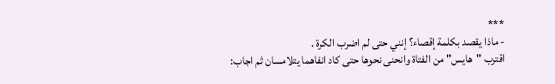***
- ماذا يقصد بكلمة إقصاء؟ إنني حتى لم اضرب الكرة .
اقترب "هايس" من الفتاة وانحنى نحوها حتى كاد انفاهما يتلامسان ثم اجاب: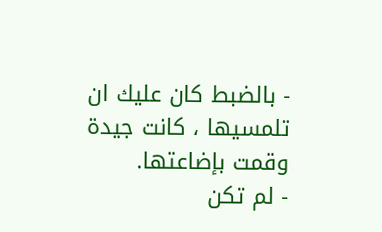- بالضبط كان عليك ان تلمسيها ، كانت جيدة وقمت بإضاعتها.
- لم تكن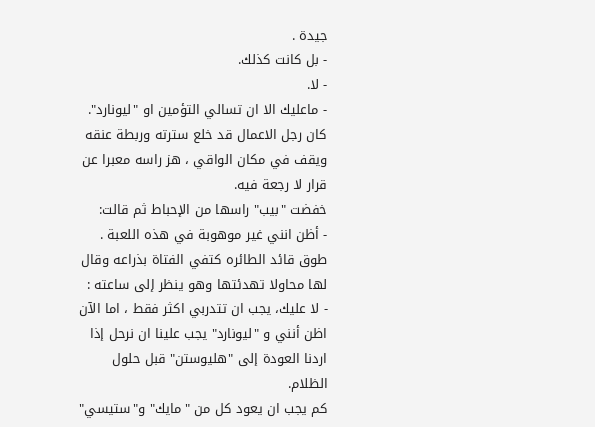جيدة .
- بل كانت كذلك.
- لا.
- ماعليك الا ان تسالي التؤمين او "ليونارد".
كان رجل الاعمال قد خلع سترته وربطة عنقه ويقف في مكان الواقي ، هز راسه معبرا عن قرار لا رجعة فيه.
خفضت "بيب" راسها من الإحباط ثم قالت:
- أظن انني غير موهوبة في هذه اللعبة .
طوق قائد الطائره كتفي الفتاة بذراعه وقال لها محاولا تهدئتها وهو ينظر إلى ساعته :
- لا عليك، يجب ان تتدربي اكثر فقط ، اما الآن اظن أنني و "ليونارد" يجب علينا ان نرحل إذا اردنا العودة إلى "هليوستن" قبل حلول الظلام.
كم يجب ان يعود كل من "مايك" و"ستيسي"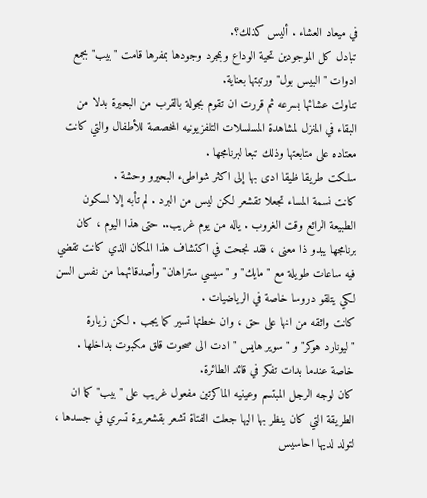في ميعاد العشاء . أليس كذلك؟.
تبادل كل الموجودين تحية الوداع وبمجرد وجودها بمفرها قامت "بيب" بجمع ادوات "البيس بول" ورتبتها بعناية.
تناولت عشائها بسرعه ثم قررت ان تقوم بجولة بالقرب من البحيرة بدلا من البقاء في المنزل لمشاهدة المسلسلات التلفزيونيه المخصصة للأطفال والتي كانت معتاده على متابعتها وذلك تبعا لبرنامجها .
سلكت طريقا ظيقا ادى بها إلى اكثر شواطىء البحيرو وحشة .
كانت نسمة المساء تجعلا تقشعر لكن ليس من البرد . لم تأبه إلا لسكون الطبيعة الرائع وقت الغروب . ياله من يوم غريب.. حتى هذا اليوم ، كان برنامجها يبدو ذا معنى ، فقد نجحت في اكتشاف هذا المكان الذي كانت تقضي فيه ساعات طويلة مع "مايك" و "سيسي ستراهان" وأصدقائهما من نفس السن لكي يتلقو دروسا خاصة في الرياضيات .
كانت واثقه من انها على حق ، وان خطتها تسير كما يجب . لكن زيارة "ليونارد هوكر" و "سوير هايس " ادت الى صحوت قلق مكبوت بداخلها . خاصة عندما بدات تفكر في قائد الطائرة.
كان لوجه الرجل المبتسم وعينيه الماكرتين مفعول غريب على "بيب" كما ان الطريقة التي كان ينظر بها اليها جعلت الفتاة تشعر بقشعريرة تسري في جسدها ، لتولد لديها احاسيس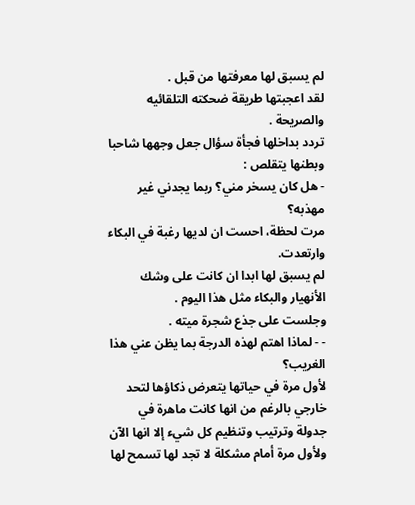لم يسبق لها معرفتها من قبل .
لقد اعجبتها طريقة ضحكته التلقائيه والصريحة .
تردد بداخلها فجأة سؤال جعل وجهها شاحبا وبطنها يتقلص :
- هل كان يسخر مني؟ ربما يجدني غير مهذبه؟
مرت لحظة، احست ان لديها رغبة في البكاء وارتعدت.
لم يسبق لها ابدا ان كانت على وشك الأنهيار والبكاء مثل هذا اليوم .
وجلست على جذع شجرة ميته .
- - لماذا اهتم لهذه الدرجة بما يظن عني هذا الغريب؟
لأول مرة في حياتها يتعرض ذكاؤها لتحد خارجي بالرغم من انها كانت ماهرة في جدولة وترتيب وتنظيم كل شيء إلا انها الآن ولأول مرة أمام مشكلة لا تجد لها تسمح لها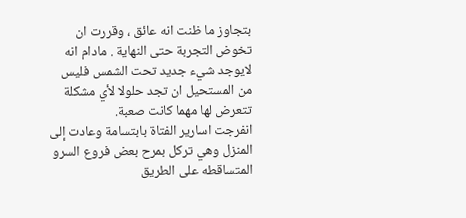بتجاوز ما ظنت انه عائق ، وقررت ان تخوض التجربة حتى النهاية . مادام انه لايوجد شيء جديد تحت الشمس فليس من المستحيل ان تجد حلولا لأي مشكلة تتعرض لها مهما كانت صعبة.
انفرجت اسارير الفتاة بابتسامة وعادت إلى المنزل وهي تركل بمرح بعض فروع السرو المتساقطه على الطريق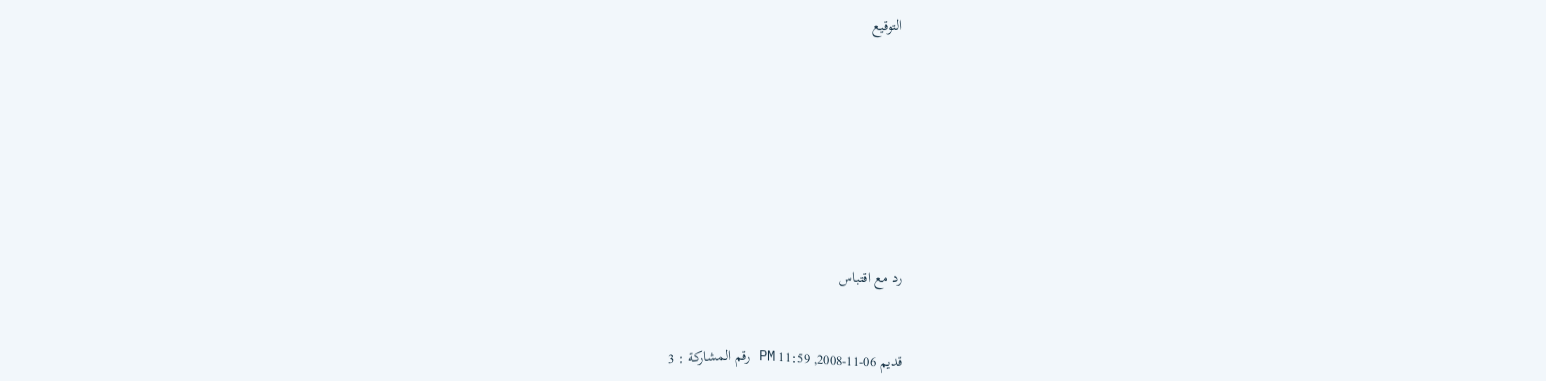التوقيع











رد مع اقتباس



قديم 06-11-2008, 11:59 PM رقم المشاركة : 3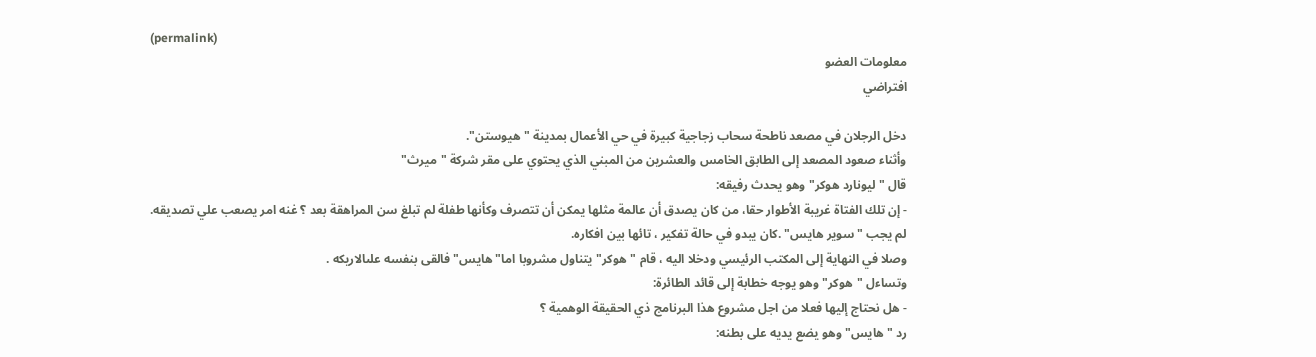(permalink)
معلومات العضو
افتراضي

دخل الرجلان في مصعد ناطحة سحاب زجاجية كبيرة في حي الأعمال بمدينة "هيوستن".
وأثناء صعود المصعد إلى الطابق الخامس والعشرين من المبني الذي يحتوي على مقر شركة "ميرث"
قال "ليونارد هوكر" وهو يحدث رفيقه:
- إن تلك الفتاة غريبة الأطوار حقا، من كان يصدق أن عالمة مثلها يمكن أن تتصرف وكأنها طفلة لم تبلغ سن المراهقة بعد ؟ غنه امر يصعب علي تصديقه.
لم يجب "سوير هايس" .كان يبدو في حالة تفكير ، تائها بين افكاره.
وصلا في النهاية إلى المكتب الرئيسي ودخلا اليه ، قام "هوكر" يتناول مشروبا اما"هايس" فالقى بنفسه علىالاريكه .
وتساءل "هوكر" وهو يوجه خطابة إلى قائد الطائرة:
- هل نحتاج إليها فعلا من اجل مشروع هذا البرنامج ذي الحقيقة الوهمية ؟
رد "هايس" وهو يضع يديه على بطنه: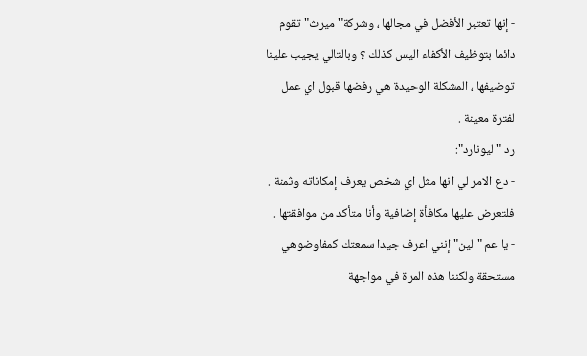- إنها تعتبر الأفضل في مجالها ، وشركة" ميرث" تقوم دائما بتوظيف الأكفاء اليس كذلك ؟ وبالتالي يجيب علينا توضيفها ، المشكلة الوحيدة هي رفضها قبول اي عمل لفترة معينة .
رد "ليونارد":
- دع الامر لي انها مثل اي شخص يعرف إمكاناته وثمنة . فلتعرض عليها مكافأة إضافية وأنا متأكد من موافقتها .
- يا عم "لين" إنني اعرف جيدا سمعتك كمفاوضوهي مستحقة ولكننا هذه المرة في مواجهة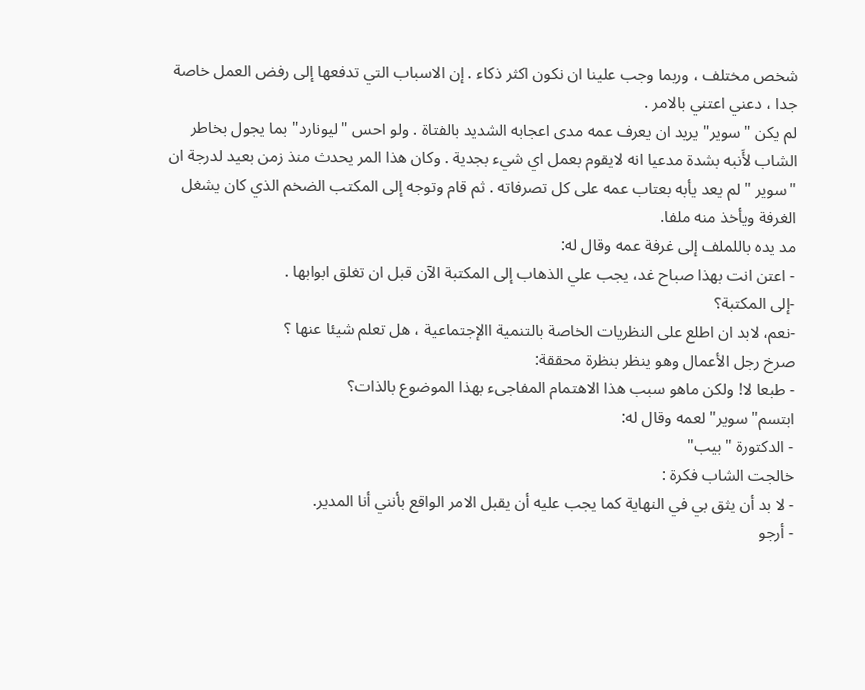شخص مختلف ، وربما وجب علينا ان نكون اكثر ذكاء . إن الاسباب التي تدفعها إلى رفض العمل خاصة جدا ، دعني اعتني بالامر .
لم يكن "سوير" يريد ان يعرف عمه مدى اعجابه الشديد بالفتاة . ولو احس "ليونارد" بما يجول بخاطر الشاب لأَنبه بشدة مدعيا انه لايقوم بعمل اي شيء بجدية . وكان هذا المر يحدث منذ زمن بعيد لدرجة ان "سوير " لم يعد يأبه بعتاب عمه على كل تصرفاته . ثم قام وتوجه إلى المكتب الضخم الذي كان يشغل الغرفة ويأخذ منه ملفا.
مد يده باللملف إلى غرفة عمه وقال له:
- اعتن انت بهذا صباح غد، يجب علي الذهاب إلى المكتبة الآن قبل ان تغلق ابوابها .
-إلى المكتبة؟
-نعم، لابد ان اطلع على النظريات الخاصة بالتنمية االإجتماعية ، هل تعلم شيئا عنها ؟
صرخ رجل الأعمال وهو ينظر بنظرة محققة:
- طبعا لا! ولكن ماهو سبب هذا الاهتمام المفاجىء بهذا الموضوع بالذات؟
ابتسم"سوير" لعمه وقال له:
- الدكتورة "بيب"
خالجت الشاب فكرة :
- لا بد أن يثق بي في النهاية كما يجب عليه أن يقبل الامر الواقع بأنني أنا المدير.
- أرجو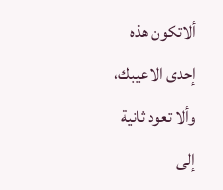ألاتكون هذه إحدى الاعيبك، وألا تعود ثانية إلى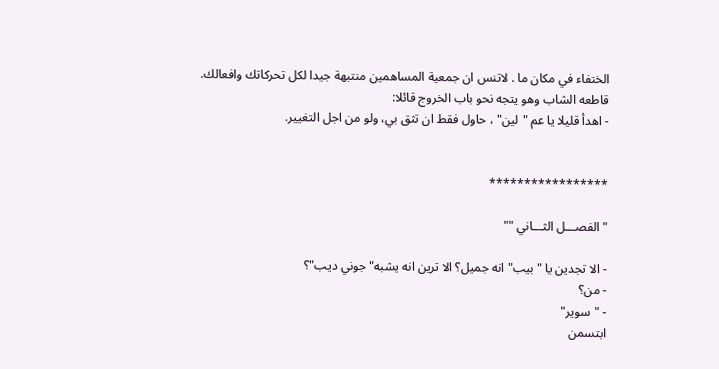الختفاء في مكان ما . لاتنس ان جمعية المساهمين منتبهة جيدا لكل تحركاتك وافعالك.
قاطعه الشاب وهو يتجه نحو باب الخروج قائلا:
- اهدأ قليلا يا عم "لين" ، حاول فقط ان تثق بي، ولو من اجل التغيير.


*****************

" الفصـــل الثـــاني ""

- الا تجدين يا "بيب" انه جميل؟ الا ترين انه يشبه" جوني ديب"؟
- من؟
- "سوير"
ابتسمن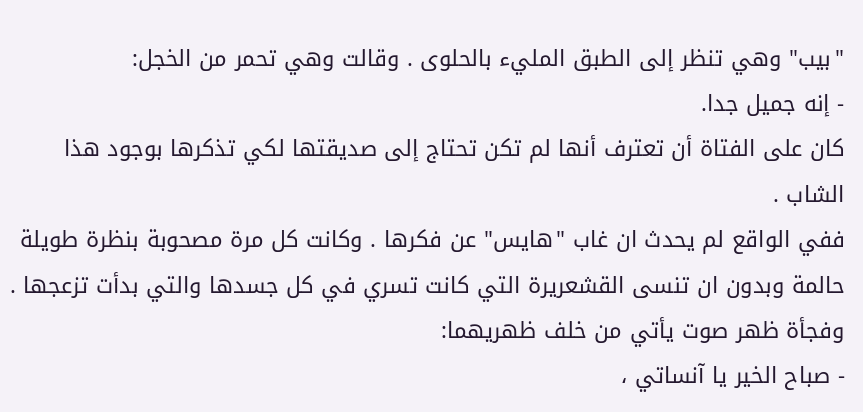"بيب" وهي تنظر إلى الطبق المليء بالحلوى . وقالت وهي تحمر من الخجل:
- إنه جميل جدا.
كان على الفتاة أن تعترف أنها لم تكن تحتاج إلى صديقتها لكي تذكرها بوجود هذا الشاب .
ففي الواقع لم يحدث ان غاب "هايس" عن فكرها . وكانت كل مرة مصحوبة بنظرة طويلة حالمة وبدون ان تنسى القشعريرة التي كانت تسري في كل جسدها والتي بدأت تزعجها . وفجأة ظهر صوت يأتي من خلف ظهريهما:
- صباح الخير يا آنساتي ،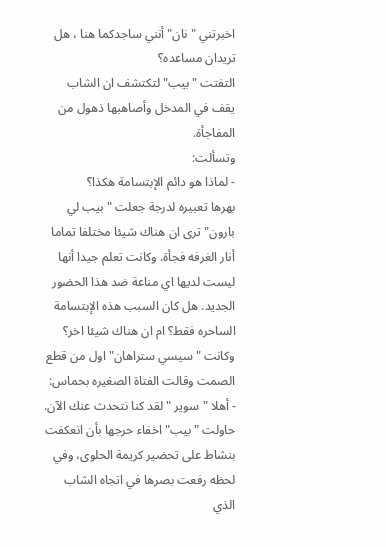اخبرتني "نان" أنني ساجدكما هنا ، هل تريدان مساعده؟
التفتت "بيب" لتكتشف ان الشاب يقف في المدخل وأصاهبها ذهول من المفاجأة.
وتسألت:
- لماذا هو دائم الإبتسامة هكذا؟
بهرها تعبيره لدرجة جعلت "بيب لي بارون" ترى ان هناك شيئا مختلفا تماما أنار الغرفه فجأة. وكانت تعلم جيدا أنها ليست لديها اي مناعة ضد هذا الحضور الجديد. هل كان السبب هذه الإبتسامة الساحره فقط؟ ام ان هناك شيئا اخر؟
وكانت "سيسي ستراهان" اول من قطع الصمت وقالت الفتاة الصغيره بحماس:
- أهلا "سوير " لقد كنا نتحدث عنك الآن.
حاولت "بيب" اخفاء حرجها بأن انعكفت بنشاط على تحضير كريمة الحلوى، وفي لحظه رفعت بصرها في اتجاه الشاب الذي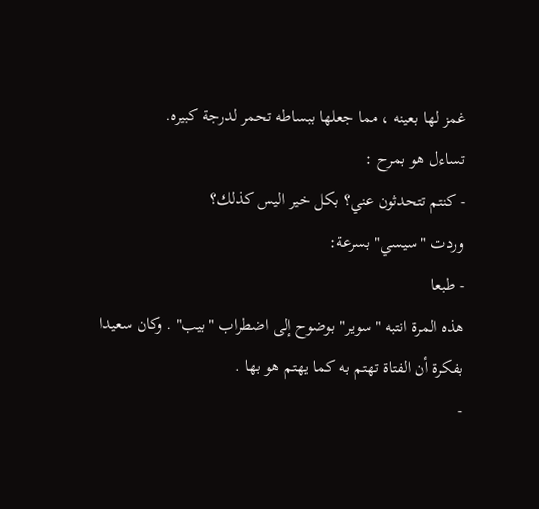غمز لها بعينه ، مما جعلها ببساطه تحمر لدرجة كبيره.
تساءل هو بمرح :
- كنتم تتحدثون عني؟ بكل خير اليس كذلك؟
وردت "سيسي" بسرعة:
- طبعا
هذه المرة انتبه "سوير" بوضوح إلى اضطراب "بيب" . وكان سعيدا بفكرة أن الفتاة تهتم به كما يهتم هو بها .
-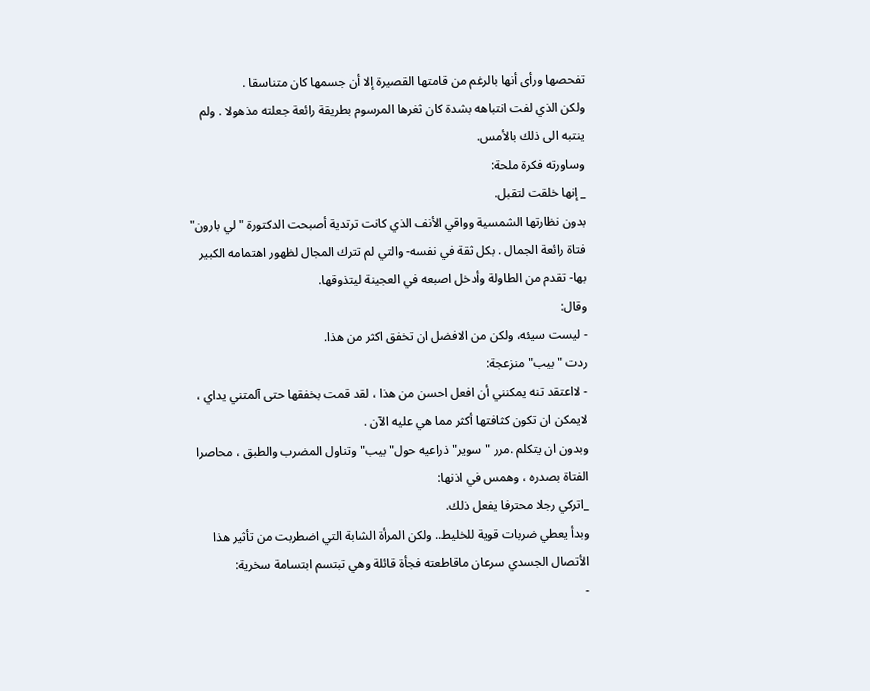تفحصها ورأى أنها بالرغم من قامتها القصيرة إلا أن جسمها كان متناسقا .
ولكن الذي لفت انتباهه بشدة كان ثغرها المرسوم بطريقة رائعة جعلته مذهولا . ولم ينتبه الى ذلك بالأمس.
وساورته فكرة ملحة:
_ إنها خلقت لتقبل.
بدون نظارتها الشمسية وواقي الأنف الذي كانت ترتدية أصبحت الدكتورة "لي بارون" فتاة رائعة الجمال . بكل ثقة في نفسه- والتي لم تترك المجال لظهور اهتمامه الكبير بها- تقدم من الطاولة وأدخل اصبعه في العجينة ليتذوقها.
وقال:
- ليست سيئه، ولكن من الافضل ان تخفق اكثر من هذا.
ردت "بيب" منزعجة:
- لااعتقد تنه يمكنني أن افعل احسن من هذا ، لقد قمت بخفقها حتى آلمتني يداي ، لايمكن ان تكون كثافتها أكثر مما هي عليه الآن .
وبدون ان يتكلم .مرر "سوير" ذراعيه حول"بيب" وتناول المضرب والطبق ، محاصرا الفتاة بصدره ، وهمس في اذنها:
_اتركي رجلا محترفا يفعل ذلك.
وبدأ يعطي ضربات قوية للخليط.. ولكن المرأة الشابة التي اضطربت من تأثير هذا الأتصال الجسدي سرعان ماقاطعته فجأة قائلة وهي تبتسم ابتسامة سخرية:
-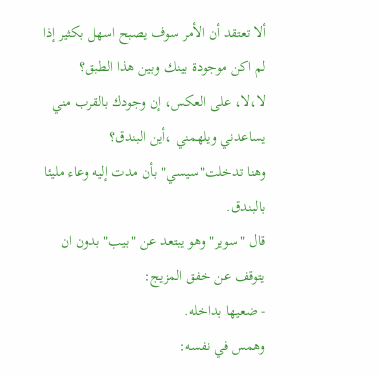ألا تعتقد أن الأمر سوف يصبح اسهل بكثير إذا لم اكن موجودة بينك وبين هذا الطبق؟
لا،لا، على العكس، إن وجودك بالقرب مني يساعدني ويلهمني ،أين البندق؟
وهنا تدخلت"سيسي" بأن مدت إليه وعاء مليئا بالبندق.
قال "سوير" وهو يبتعد عن "بيب" بدون ان يتوقف عن خفق المزيج:
- ضعيها بداخله.
وهمس في نفسه: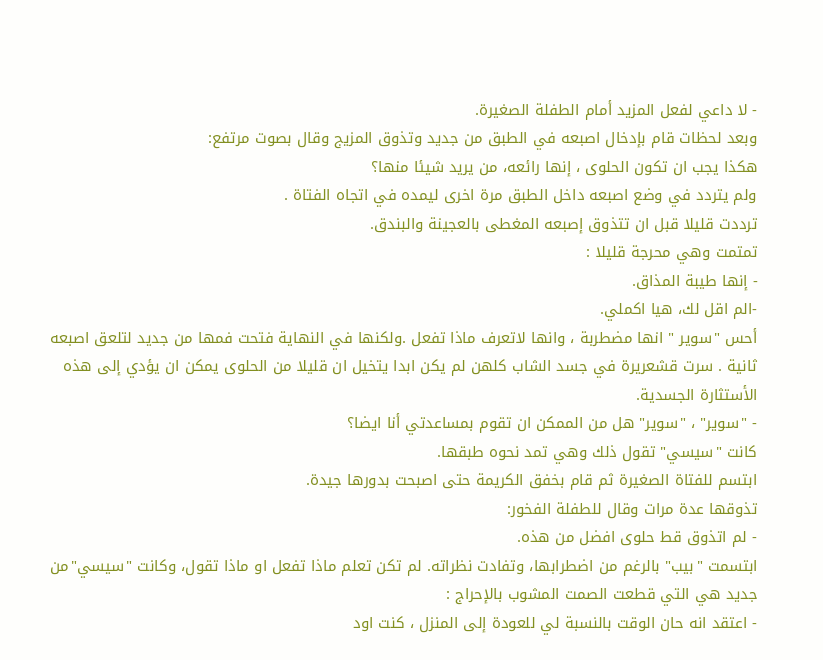- لا داعي لفعل المزيد أمام الطفلة الصغيرة.
وبعد لحظات قام بإدخال اصبعه في الطبق من جديد وتذوق المزيج وقال بصوت مرتفع:
هكذا يجب ان تكون الحلوى ، إنها رائعه، من يريد شيئا منها؟
ولم يتردد في وضع اصبعه داخل الطبق مرة اخرى ليمده في اتجاه الفتاة .
ترددت قليلا قبل ان تتذوق إصبعه المغطى بالعجينة والبندق.
تمتمت وهي محرجة قليلا :
- إنها طيبة المذاق.
-الم اقل لك، هيا اكملي.
أحس "سوير " انها مضطربة ، وانها لاتعرف ماذا تفعل .ولكنها في النهاية فتحت فمها من جديد لتلعق اصبعه ثانية . سرت قشعريرة في جسد الشاب كلهن لم يكن ابدا يتخيل ان قليلا من الحلوى يمكن ان يؤدي إلى هذه الأستثارة الجسدية.
- "سوير" ، "سوير" هل من الممكن ان تقوم بمساعدتي أنا ايضا؟
كانت "سيسي" تقول ذلك وهي تمد نحوه طبقها.
ابتسم للفتاة الصغيرة ثم قام بخفق الكريمة حتى اصبحت بدورها جيدة.
تذوقها عدة مرات وقال للطفلة الفخور:
- لم اتذوق قط حلوى افضل من هذه.
ابتسمت "بيب" بالرغم من اضطرابها، وتفادت نظراته. لم تكن تعلم ماذا تفعل او ماذا تقول، وكانت "سيسي"من جديد هي التي قطعت الصمت المشوب بالإحراج :
- اعتقد انه حان الوقت بالنسبة لي للعودة إلى المنزل ، كنت اود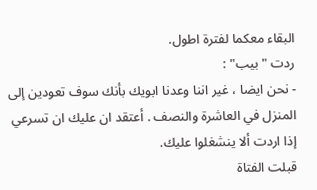البقاء معكما لفترة اطول.
ردت "بيب" :
- نحن ايضا ، غير اننا وعدنا ابويك بأنك سوف تعودين إلى المنزل في العاشرة والنصف . أعتقد ان عليك ان تسرعي إذا اردت ألا ينشغلوا عليك.
قبلت الفتاة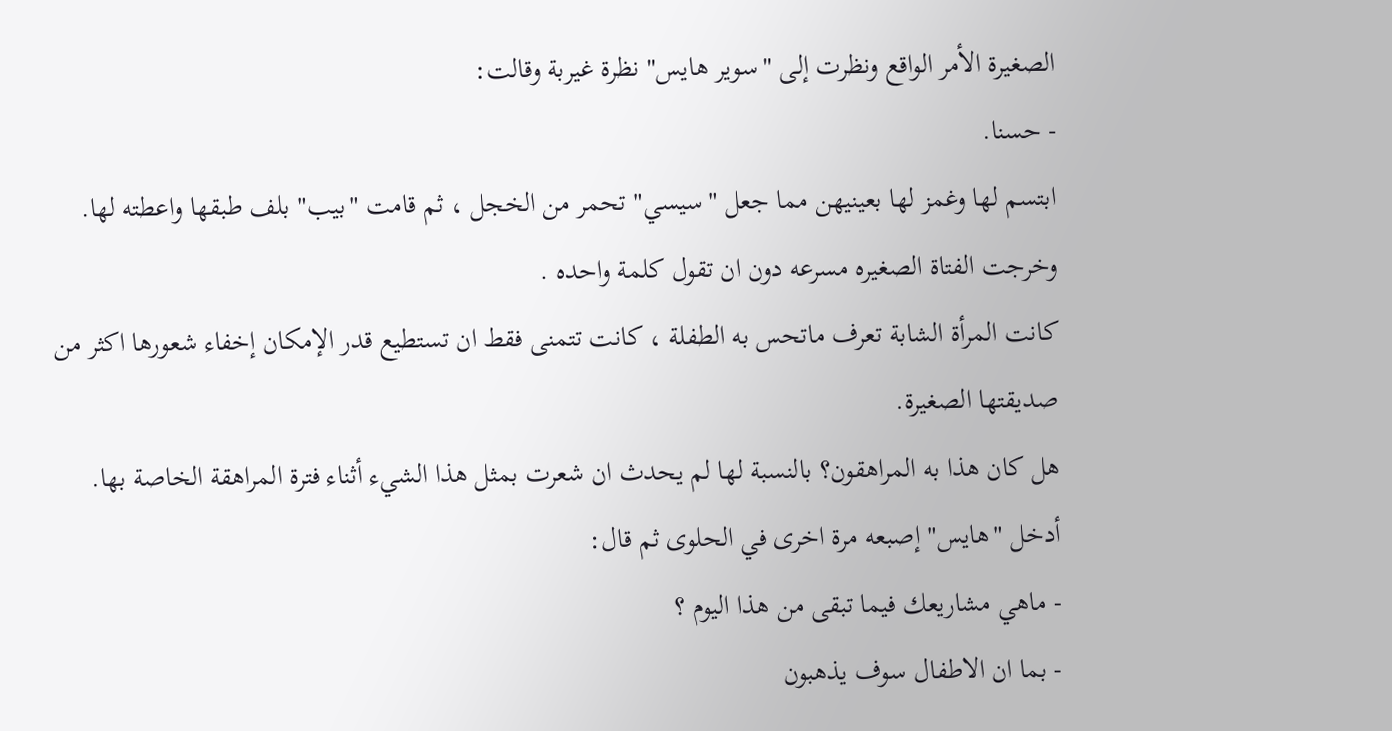الصغيرة الأمر الواقع ونظرت إلى "سوير هايس" نظرة غيربة وقالت:
- حسنا.
ابتسم لها وغمز لها بعينيهن مما جعل "سيسي" تحمر من الخجل ، ثم قامت "بيب" بلف طبقها واعطته لها. وخرجت الفتاة الصغيره مسرعه دون ان تقول كلمة واحده .
كانت المرأة الشابة تعرف ماتحس به الطفلة ، كانت تتمنى فقط ان تستطيع قدر الإمكان إخفاء شعورها اكثر من صديقتها الصغيرة.
هل كان هذا به المراهقون؟ بالنسبة لها لم يحدث ان شعرت بمثل هذا الشيء أثناء فترة المراهقة الخاصة بها.
أدخل "هايس" إصبعه مرة اخرى في الحلوى ثم قال:
- ماهي مشاريعك فيما تبقى من هذا اليوم ؟
- بما ان الاطفال سوف يذهبون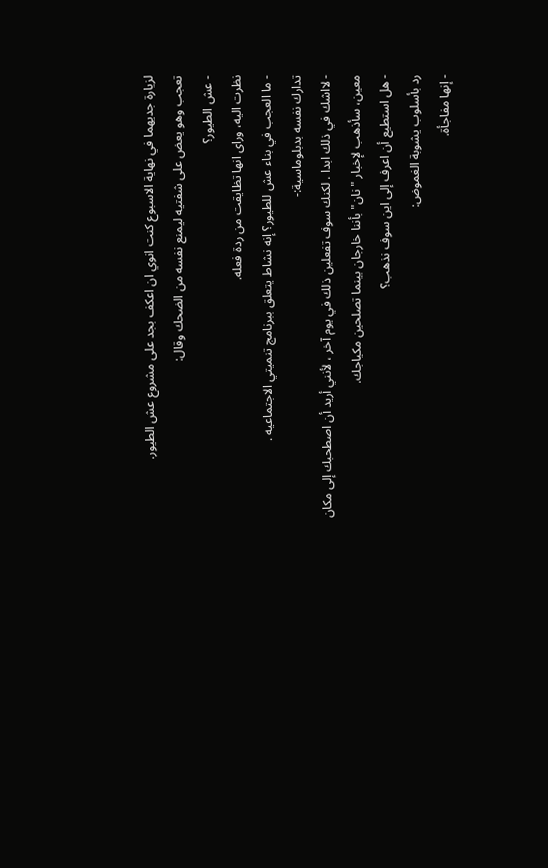لزيارة جديهما في نهاية الاسبوع كنت انوي ان اعكف بجد على مشروع عش الطيور.
تعجب وهو يعض على شفتيه ليمنع نفسه من الضحك وقال:
- عش الطيور؟
نظرت اليه، وراى انها تظايقت من ردة فعله.
- ما العجب في بناء عش للطيور؟ إنه نشاط يتعلق ببرنامج تنميتي الاجتماعيه .
تدارك نفسه بدبلوماسية:-
- لااشك في ذلك ابدا . لكنك سوف تفعلين ذلك في يوم آخر ، لأنني أريد أن اصطحبك إلى مكان معين، سأذهب لإخبار "نان" بأننا خارجان بينما تصلحين مكياجك.
- هل استطيع أن اعرف إلى اين سوف نذهب؟
رد بأسلوب يشوبة الغموض:
- إنها مفاجأة.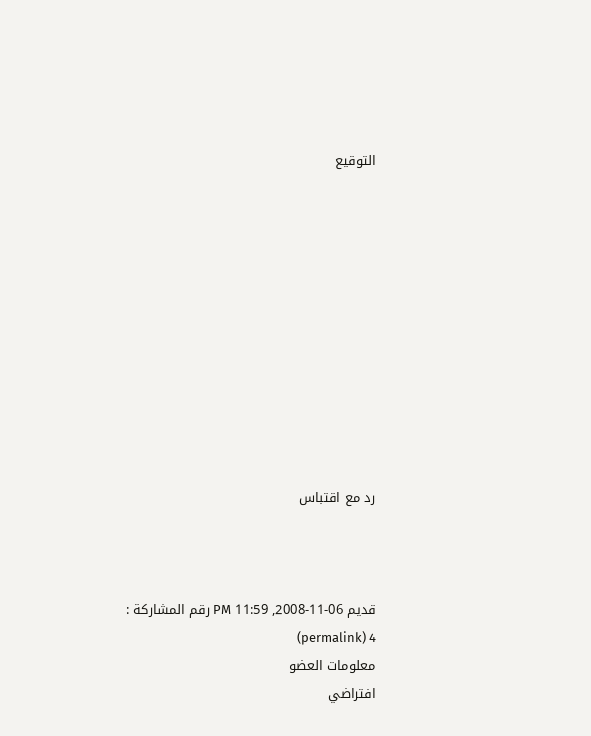التوقيع











رد مع اقتباس



قديم 06-11-2008, 11:59 PM رقم المشاركة : 4 (permalink)
معلومات العضو
افتراضي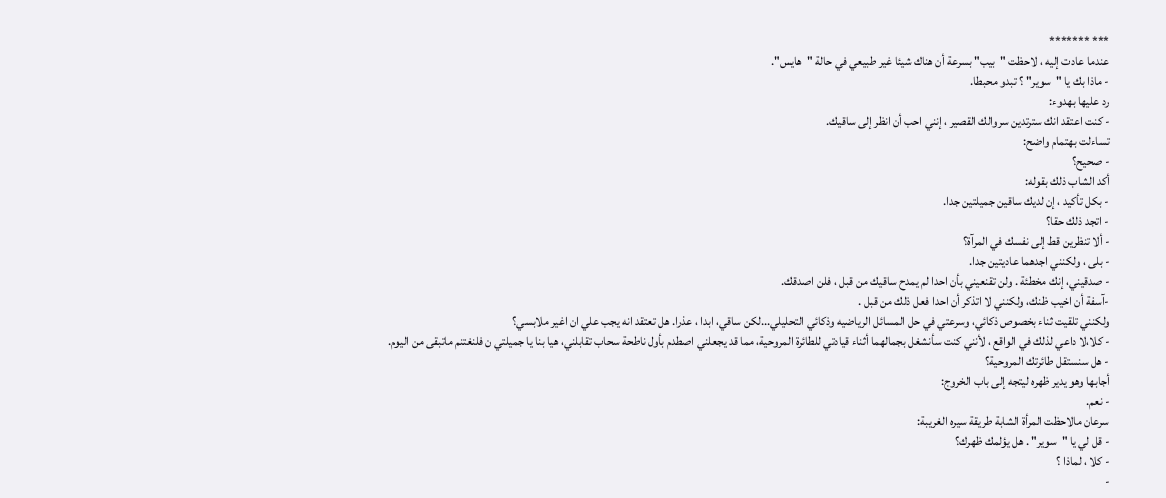*** *******
عندما عادت إليه ، لاحظت "بيب" بسرعة أن هناك شيئا غير طبيعي في حالة "هايس".
- ماذا بك يا "سوير" ؟ تبدو محبطا.
رد عليها بهدوء:
- كنت اعتقد انك سترتدين سروالك القصير ، إنني احب أن انظر إلى ساقيك.
تساءلت بهتمام واضح:
- صحيح؟
أكد الشاب ذلك بقوله:
- بكل تأكيد ، إن لديك ساقين جميلتين جدا.
- اتجد ذلك حقا؟
- ألا تنظرين قط إلى نفسك في المرآة؟
- بلى ، ولكنني اجدهما عاديتين جدا.
- صدقيني، إنك مخطئة . ولن تقنعيني بأن احدا لم يمدح ساقيك من قبل ، فلن اصدقك.
-آسفة أن اخيب ظنك، ولكنني لا اتذكر أن احدا فعل ذلك من قبل .
ولكنني تلقيت ثناء بخصوص ذكائي، وسرعتي في حل المسائل الرياضيه وذكائي التحليلي...لكن ساقي، ابدا ، عذرا. هل تعتقد انه يجب علي ان اغير ملابسي؟
- كلا،لا داعي لذلك في الواقع ، لأنني كنت سأنشغل بجمالهما أثناء قيادتي للطائرة المروحية، مما قد يجعلني اصطدم بأول ناطحة سحاب تقابلني، هيا بنا يا جميلتي ن فلنغتنم ماتبقى من اليوم.
- هل سنستقل طائرتك المروحية؟
أجابها وهو يدير ظهره ليتجه إلى باب الخروج:
- نعم.
سرعان مالاحظت المرأة الشابة طريقة سيره الغريبة:
- قل لي يا "سوير" . هل يؤلمك ظهرك؟
- كلا ، لماذا ؟
-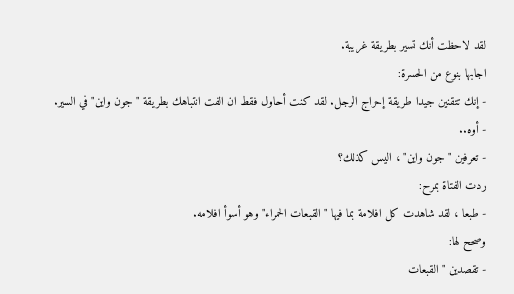لقد لاحظت أنك تسير بطريقة غريبة.
اجابها بنوع من الحسرة:
- إنك تتقنين جيدا طريقة إحراج الرجل. لقد كنت أحاول فقط ان الفت انتباهك بطريقة "جون واين" في السير.
- أوه..
- تعرفين " جون واين" ، اليس كذلك؟
ردت الفتاة بمرح:
- طبعا ، لقد شاهدت كل افلامة بما فيها " القبعات الحمراء" وهو أسوأ افلامه.
وصحح لها:
- تقصدين " القبعات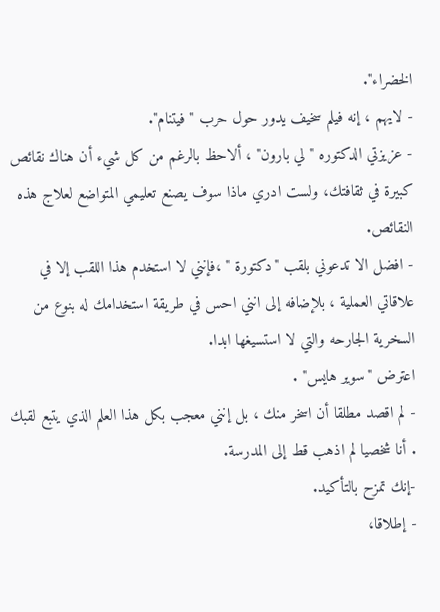الخضراء".
- لايهم ، إنه فيلم سخيف يدور حول حرب " فيتنام".
- عزيزتي الدكتوره " لي بارون" ، ألاحظ بالرغم من كل شيء أن هناك نقائص كبيرة في ثقافتك، ولست ادري ماذا سوف يصنع تعليمي المتواضع لعلاج هذه النقائص.
- افضل الا تدعوني بلقب "دكتورة " ،فإنني لا استخدم هذا اللقب إلا في علاقاتي العملية ، بلإضافه إلى انني احس في طريقة استخدامك له بنوع من السخرية الجارحه والتي لا استسيغها ابدا.
اعترض "سوير هايس" .
- لم اقصد مطلقا أن اسخر منك ، بل إنني معجب بكل هذا العلم الذي يتبع لقبك . أنا شخصيا لم اذهب قط إلى المدرسة.
-إنك تمزح بالتأكيد.
- إطلاقا،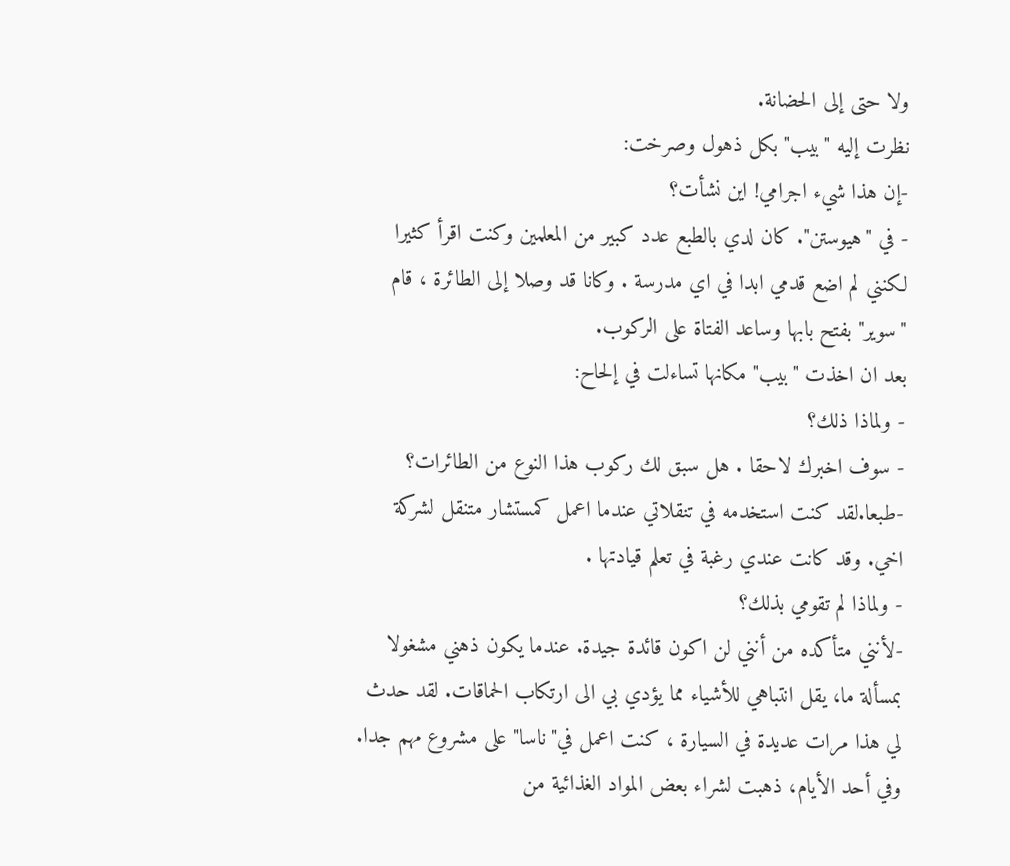ولا حتى إلى الحضانة.
نظرت إليه "بيب" بكل ذهول وصرخت:
-إن هذا شيء اجرامي! اين نشأت؟
- في "هيوستن". كان لدي بالطبع عدد كبير من المعلمين وكنت اقرأ كثيرا لكنني لم اضع قدمي ابدا في اي مدرسة . وكانا قد وصلا إلى الطائرة ، قام "سوير" بفتح بابها وساعد الفتاة على الركوب.
بعد ان اخذت "بيب" مكانها تساءلت في إلحاح:
- ولماذا ذلك؟
- سوف اخبرك لاحقا . هل سبق لك ركوب هذا النوع من الطائرات؟
-طبعا.لقد كنت استخدمه في تنقلاتي عندما اعمل كمستشار متنقل لشركة اخي. وقد كانت عندي رغبة في تعلم قيادتها .
- ولماذا لم تقومي بذلك؟
-لأنني متأكده من أنني لن اكون قائدة جيدة. عندما يكون ذهني مشغولا بمسألة ما، يقل انتباهي للأشياء مما يؤدي بي الى ارتكاب الحماقات. لقد حدث لي هذا مرات عديدة في السيارة ، كنت اعمل في"ناسا" على مشروع مهم جدا. وفي أحد الأيام، ذهبت لشراء بعض المواد الغذائية من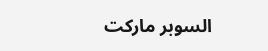السوبر ماركت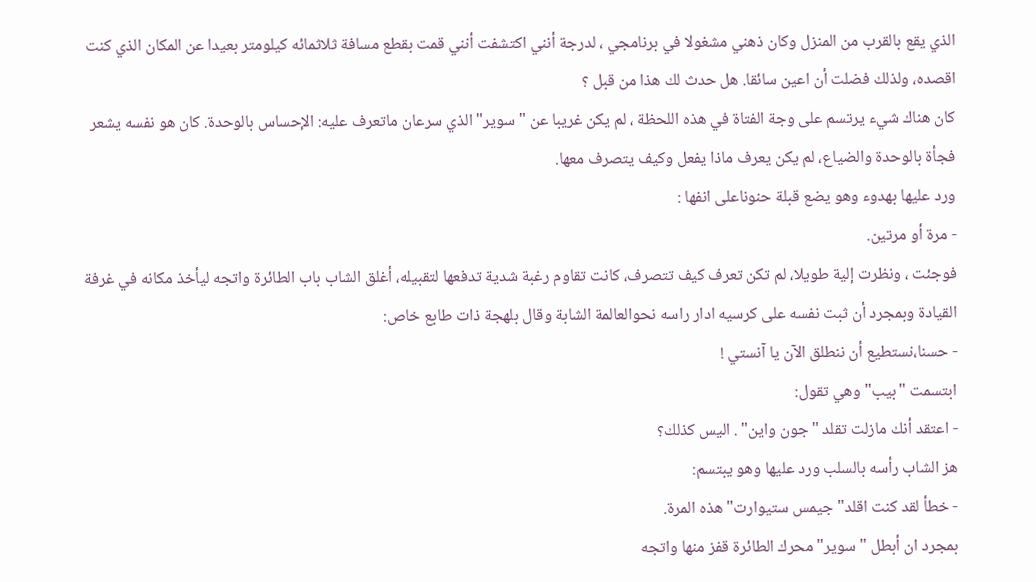الذي يقع بالقرب من المنزل وكان ذهني مشغولا في برنامجي ، لدرجة أنني اكتشفت أنني قمت بقطع مسافة ثلاثمائه كيلومتر بعيدا عن المكان الذي كنت اقصده، ولذلك فضلت أن اعين سائقا. هل حدث لك هذا من قبل ؟
كان هناك شيء يرتسم على وجة الفتاة في هذه اللحظة ، لم يكن غريبا عن "سوير" الذي سرعان ماتعرف عليه: الإحساس بالوحدة. كان هو نفسه يشعر فجأة بالوحدة والضياع، لم يكن يعرف ماذا يفعل وكيف يتصرف معها.
ورد عليها بهدوء وهو يضع قبلة حنوناعلى انفها ‍:
- مرة أو مرتين.
فوجئت ، ونظرت إلية طويلا، لم تكن تعرف كيف تتصرف، كانت تقاوم رغبة شدية تدفعها لتقبيله، أغلق الشاب باب الطائرة واتجه ليأخذ مكانه في غرفة القيادة وبمجرد أن ثبت نفسه على كرسيه ادار راسه نحوالعالمة الشابة وقال بلهجة ذات طابع خاص:
- حسنا،نستطيع أن ننطلق الآن يا آنستي !
ابتسمت "بيب" وهي تقول:
- اعتقد أنك مازلت تقلد "جون واين" . اليس كذلك؟
هز الشاب رأسه بالسلب ورد عليها وهو يبتسم:
- خطأ لقد كنت اقلد" جيمس ستيوارت" هذه المرة.
بمجرد ان أبطل "سوير" محرك الطائرة قفز منها واتجه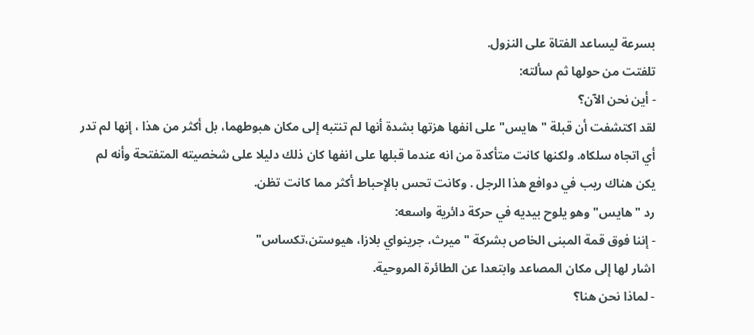بسرعة ليساعد الفتاة على النزول.
تلفتت من حولها ثم سألته:
- أين نحن الآن؟
لقد اكتشفت أن قبلة "هايس" على انفها هزتها بشدة أنها لم تنتبه إلى مكان هبوطهما، بل أكثر من هذا ، إنها لم تدر أي اتجاه سلكاه. ولكنها كانت متأكدة من انه عندما قبلها على انفها كان ذلك دليلا على شخصيته المتفتحة وأنه لم يكن هناك ريب في دوافع هذا الرجل . وكانت تحس بالإحباط أكثر مما كانت تظن.
رد "هايس" وهو يلوح بيديه في حركة دائرية واسعه:
- إننا فوق قمة المبنى الخاص بشركة "ميرث، جرينواي بلازا، هيوستن،تكساس"
اشار لها إلى مكان المصاعد وابتعدا عن الطائرة المروحية.
- لماذا نحن هنا؟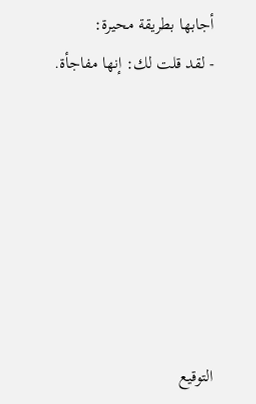أجابها بطريقة محيرة:
- لقد قلت لك: إنها مفاجأة.







التوقيع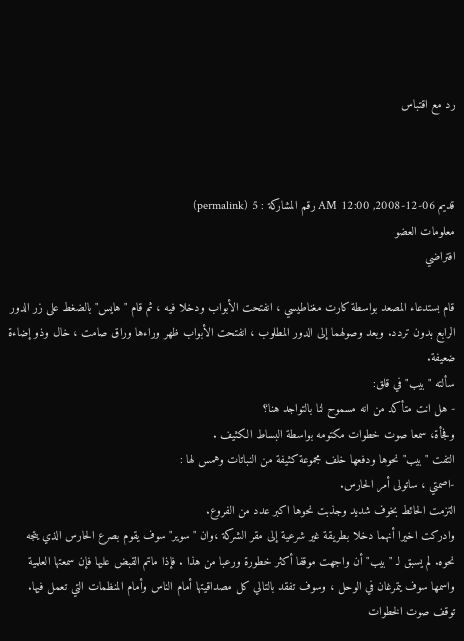رد مع اقتباس



قديم 06-12-2008, 12:00 AM رقم المشاركة : 5 (permalink)
معلومات العضو
افتراضي

قام بستدعاء المصعد بواسطة كارت مغناطيسي ، انفتحت الأبواب ودخلا فيه ، ثم قام "هايس" بالضغط على زر الدور الرابع بدون تردد. وبعد وصولهما إلى الدور المطلوب ، انفتحت الأبواب ظهر وراءها وراق صامت ، خال وذو إضاءة ضعيفة.
سألته "بيب" في قلق:
- هل انت متأكد من انه مسموح لنا بالتواجد هنا؟
وفجأة، سمعا صوت خطوات مكتومه بواسطة البساط الكثيف .
التفت "بيب" نحوها ودفعها خلف مجموعة كثيفة من النباتات وهمس لها :
-اصمتي ، ساتولى أمر الحارس.
التزمت الحائط بخوف شديد وجذبت نحوها اكبر عدد من الفروع.
وادركت اخيرا أنهما دخلا بطريقة غير شرعية إلى مقر الشركة ،وان "سوير"سوف يقوم بصرع الحارس الذي يتجه نحوه. لم يسبق لـ "بيب" أن واجهت موقفا أكثر خطورة ورعبا من هذا . فإذا ماتم القبض عليها فإن سمعتها العلمية واسمها سوف يتمرغان في الوحل ، وسوف تفقد بالتالي كل مصداقيتها أمام الناس وأمام المنظمات التي تعمل فيها. توقف صوت الخطوات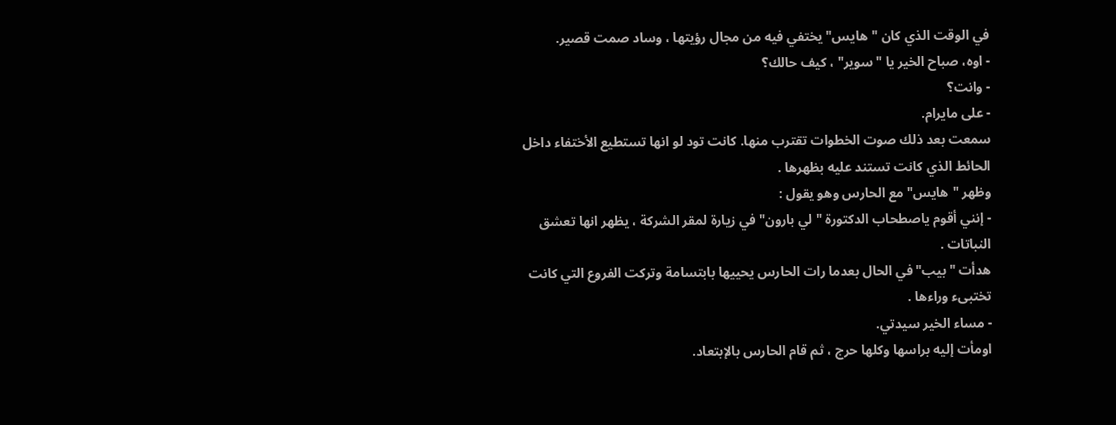في الوقت الذي كان "هايس" يختفي فيه من مجال رؤيتها ، وساد صمت قصير.
- اوه، صباح الخير يا "سوير" ، كيف حالك؟
- وانت؟
- على مايرام.
سمعت بعد ذلك صوت الخطوات تقترب منها. كانت تود لو انها تستطيع الأختفاء داخل الحائط الذي كانت تستند عليه بظهرها .
وظهر "هايس" مع الحارس وهو يقول :
- إنني أقوم ياصطحاب الدكتورة " لي بارون" في زيارة لمقر الشركة ، يظهر انها تعشق النباتات .
هدأت "بيب" في الحال بعدما رات الحارس يحييها بابتسامة وتركت الفروع التي كانت تختبىء وراءها .
- مساء الخير سيدتي.
اومأت إليه براسها وكلها حرج ، ثم قام الحارس بالإبتعاد.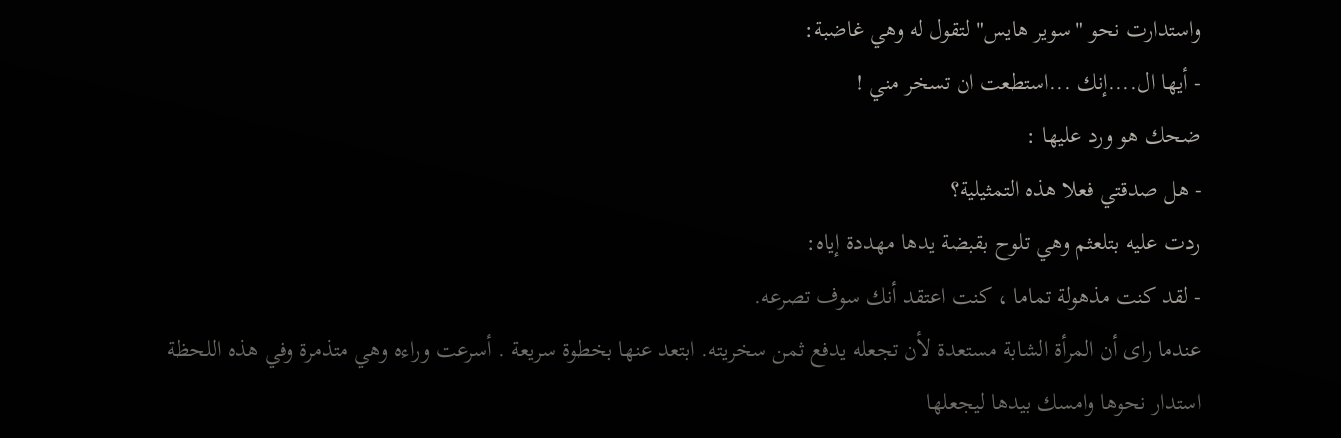واستدارت نحو "سوير هايس" لتقول له وهي غاضبة:
- أيها ال....إنك ...استطعت ان تسخر مني !
ضحك هو ورد عليها :
- هل صدقتي فعلا هذه التمثيلية؟
ردت عليه بتلعثم وهي تلوح بقبضة يدها مهددة إياه:
- لقد كنت مذهولة تماما ، كنت اعتقد أنك سوف تصرعه.
عندما راى أن المرأة الشابة مستعدة لأن تجعله يدفع ثمن سخريته. ابتعد عنها بخطوة سريعة . أسرعت وراءه وهي متذمرة وفي هذه اللحظة استدار نحوها وامسك بيدها ليجعلها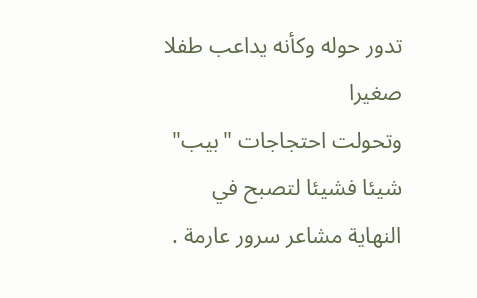تدور حوله وكأنه يداعب طفلا صغيرا
وتحولت احتجاجات "بيب" شيئا فشيئا لتصبح في النهاية مشاعر سرور عارمة .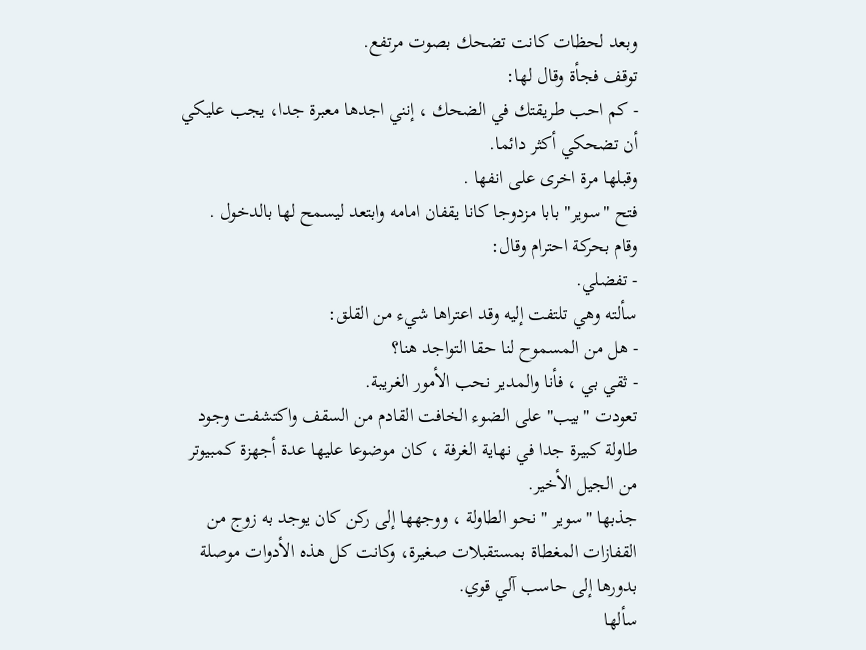وبعد لحظات كانت تضحك بصوت مرتفع.
توقف فجأة وقال لها:
- كم احب طريقتك في الضحك ، إنني اجدها معبرة جدا، يجب عليكي أن تضحكي أكثر دائما.
وقبلها مرة اخرى على انفها .
فتح "سوير" بابا مزدوجا كانا يقفان امامه وابتعد ليسمح لها بالدخول .
وقام بحركة احترام وقال:
- تفضلي.
سألته وهي تلتفت إليه وقد اعتراها شيء من القلق:
- هل من المسموح لنا حقا التواجد هنا؟
- ثقي بي ، فأنا والمدير نحب الأمور الغريبة.
تعودت "بيب" على الضوء الخافت القادم من السقف واكتشفت وجود طاولة كبيرة جدا في نهاية الغرفة ، كان موضوعا عليها عدة أجهزة كمبيوتر من الجيل الأخير.
جذبها "سوير " نحو الطاولة ، ووجهها إلى ركن كان يوجد به زوج من القفازات المغطاة بمستقبلات صغيرة، وكانت كل هذه الأدوات موصلة بدورها إلى حاسب آلي قوي.
سألها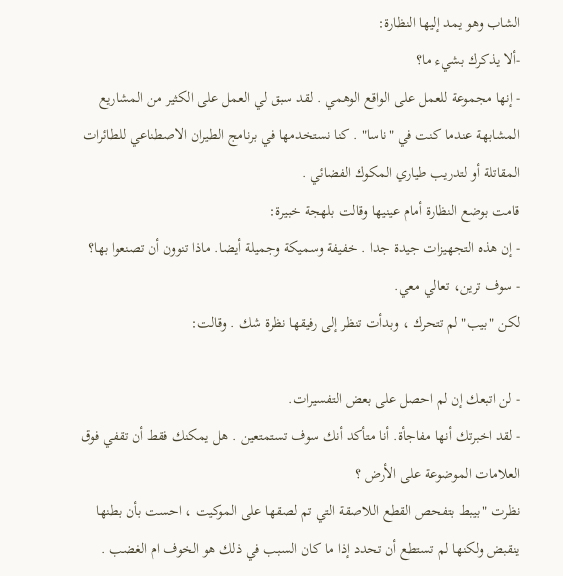الشاب وهو يمد إليها النظارة:
-ألا يذكرك بشيء ما؟
- إنها مجموعة للعمل على الواقع الوهمي . لقد سبق لي العمل على الكثير من المشاريع المشابهة عندما كنت في "ناسا" . كنا نستخدمها في برنامج الطيران الاصطناعي للطائرات المقاتلة أو لتدريب طياري المكوك الفضائي .
قامت بوضع النظارة أمام عينيها وقالت بلهجة خبيرة:
- إن هذه التجهيزات جيدة جدا . خفيفة وسميكة وجميلة أيضا. ماذا تنوون أن تصنعوا بها؟
- سوف ترين، تعالي معي.
لكن "بيب" لم تتحرك ، وبدأت تنظر إلى رفيقها نظرة شك . وقالت:

- لن اتبعك إن لم احصل على بعض التفسيرات.
- لقد اخبرتك أنها مفاجأة. أنا متأكد أنك سوف تستمتعين . هل يمكنك فقط أن تقفي فوق العلامات الموضوعة على الأرض ؟
نظرت "بيبط بتفحص القطع اللاصقة التي تم لصقها على الموكيت ، احست بأن بطنها ينقبض ولكنها لم تستطع أن تحدد إذا ما كان السبب في ذلك هو الخوف ام الغضب .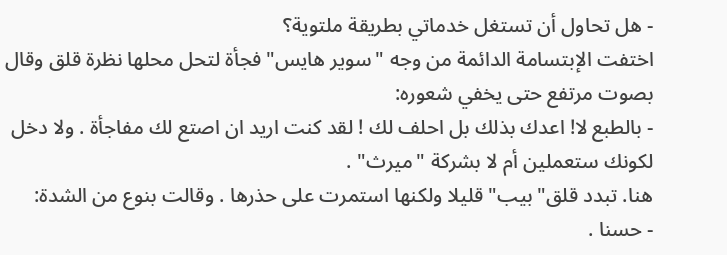- هل تحاول أن تستغل خدماتي بطريقة ملتوية؟
اختفت الإبتسامة الدائمة من وجه "سوير هايس"فجأة لتحل محلها نظرة قلق وقال بصوت مرتفع حتى يخفي شعوره:
- بالطبع لا! اعدك بذلك بل احلف لك ! لقد كنت اريد ان اصتع لك مفاجأة . ولا دخل لكونك ستعملين أم لا بشركة "ميرث" .
هنا. تبدد قلق"بيب" قليلا ولكنها استمرت على حذرها . وقالت بنوع من الشدة:
- حسنا .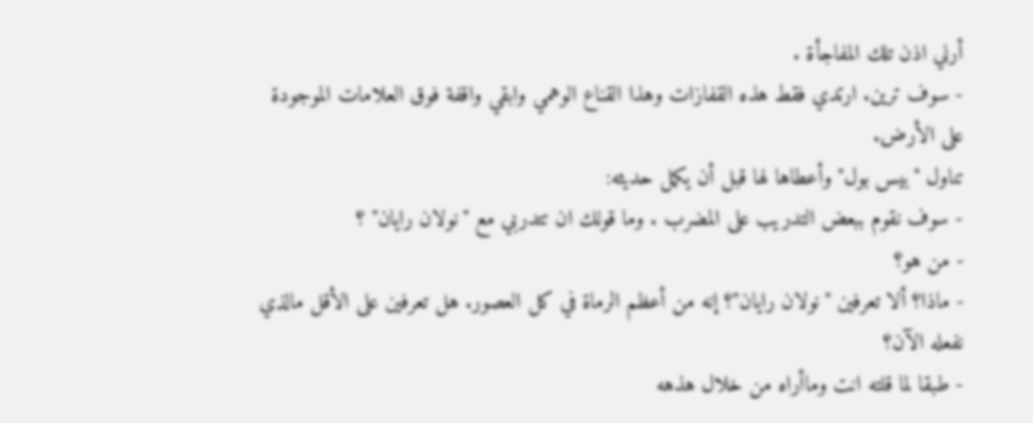أرني اذن تلك المفاجأة .
- سوف ترين. ارتدي فقط هذه القفازات وهذا القناع الوهمي وابقي واقفة فوق العلامات الموجودة على الأرض.
تناول "بيس بول" وأعطاها لها قبل أن يكمل حديثه:
- سوف نقوم ببعض التدريب على المضرب . وما قولك ان تتدربي مع "نولان رايان" ؟
- من هو؟
- ماذا؟ ألا تعرفين "نولان رايان"؟ إنه من أعظم الرماة في كل العصور. هل تعرفين على الأقل مالذي نفعله الآن؟
- طبقا لما قلته انت وماأراه من خلال هذهه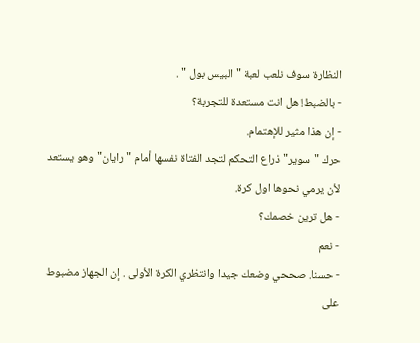النظارة سوف نلعب لعبة "البيس بول " .
- بالضبط! هل انت مستعدة للتجربة؟
- إن هذا مثير للإهتمام.
حرك "سوير" ذراع التحكم لتجد الفتاة نفسها أمام "رايان" وهو يستعد لأن يرمي نحوها اول كرة.
- هل ترين خصمك؟
- نعم
- حسنا. صححي وضعك جيدا وانتظري الكرة الأولى . إن الجهاز مضبوط على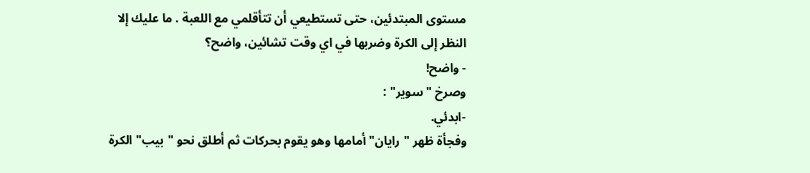مستوى المبتدئين، حتى تستطيعي أن تتأقلمي مع اللعبة . ما عليك إلا النظر إلى الكرة وضربها في اي وقت تشائين، واضح؟
- واضح!
وصرخ "سوير" :
-ابدئي.
وفجأة ظهر "رايان" أمامها وهو يقوم بحركات ثم أطلق نحو "بيب" الكرة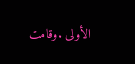الأولى .وقامت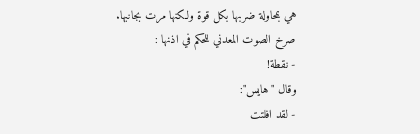هي بمحاولة ضربها بكل قوة ولكنها مرت بجانبها.
صرخ الصوت المعدني للحكم في اذنها :
- نقطة!
وقال "هايس":
- لقد افلتت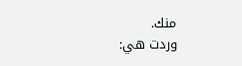منك.
وردت هي: